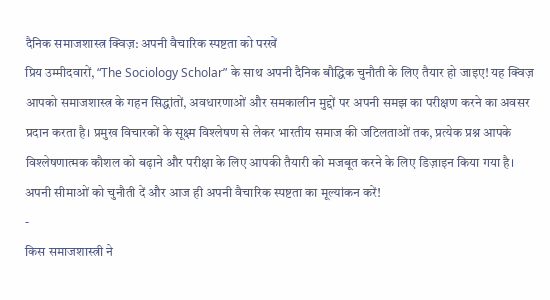दैनिक समाजशास्त्र क्विज़: अपनी वैचारिक स्पष्टता को परखें
प्रिय उम्मीदवारों, “The Sociology Scholar” के साथ अपनी दैनिक बौद्धिक चुनौती के लिए तैयार हो जाइए! यह क्विज़ आपको समाजशास्त्र के गहन सिद्धांतों, अवधारणाओं और समकालीन मुद्दों पर अपनी समझ का परीक्षण करने का अवसर प्रदान करता है। प्रमुख विचारकों के सूक्ष्म विश्लेषण से लेकर भारतीय समाज की जटिलताओं तक, प्रत्येक प्रश्न आपके विश्लेषणात्मक कौशल को बढ़ाने और परीक्षा के लिए आपकी तैयारी को मजबूत करने के लिए डिज़ाइन किया गया है। अपनी सीमाओं को चुनौती दें और आज ही अपनी वैचारिक स्पष्टता का मूल्यांकन करें!
-
किस समाजशास्त्री ने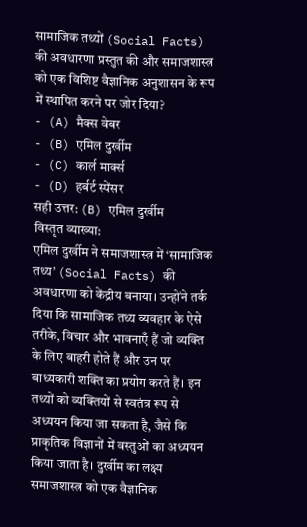सामाजिक तथ्यों (Social Facts) की अवधारणा प्रस्तुत की और समाजशास्त्र को एक विशिष्ट वैज्ञानिक अनुशासन के रूप में स्थापित करने पर जोर दिया?
- (A) मैक्स वेबर
- (B) एमिल दुर्खीम
- (C) कार्ल मार्क्स
- (D) हर्बर्ट स्पेंसर
सही उत्तर: (B) एमिल दुर्खीम
विस्तृत व्याख्या:
एमिल दुर्खीम ने समाजशास्त्र में ‘सामाजिक तथ्य’ (Social Facts) की अवधारणा को केंद्रीय बनाया। उन्होंने तर्क दिया कि सामाजिक तथ्य व्यवहार के ऐसे तरीके, विचार और भावनाएँ हैं जो व्यक्ति के लिए बाहरी होते हैं और उन पर बाध्यकारी शक्ति का प्रयोग करते हैं। इन तथ्यों को व्यक्तियों से स्वतंत्र रूप से अध्ययन किया जा सकता है, जैसे कि प्राकृतिक विज्ञानों में वस्तुओं का अध्ययन किया जाता है। दुर्खीम का लक्ष्य समाजशास्त्र को एक वैज्ञानिक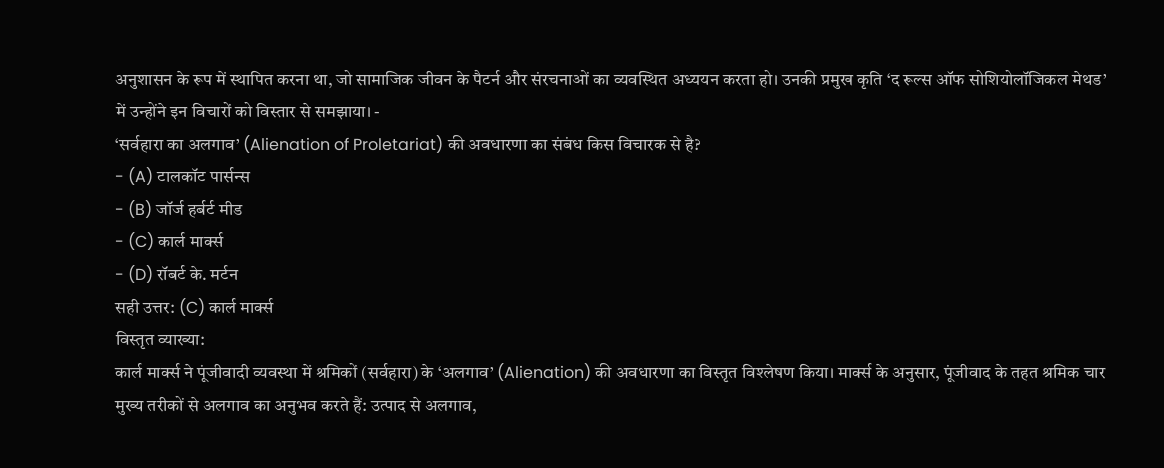अनुशासन के रूप में स्थापित करना था, जो सामाजिक जीवन के पैटर्न और संरचनाओं का व्यवस्थित अध्ययन करता हो। उनकी प्रमुख कृति ‘द रूल्स ऑफ सोशियोलॉजिकल मेथड’ में उन्होंने इन विचारों को विस्तार से समझाया। -
‘सर्वहारा का अलगाव’ (Alienation of Proletariat) की अवधारणा का संबंध किस विचारक से है?
- (A) टालकॉट पार्सन्स
- (B) जॉर्ज हर्बर्ट मीड
- (C) कार्ल मार्क्स
- (D) रॉबर्ट के. मर्टन
सही उत्तर: (C) कार्ल मार्क्स
विस्तृत व्याख्या:
कार्ल मार्क्स ने पूंजीवादी व्यवस्था में श्रमिकों (सर्वहारा) के ‘अलगाव’ (Alienation) की अवधारणा का विस्तृत विश्लेषण किया। मार्क्स के अनुसार, पूंजीवाद के तहत श्रमिक चार मुख्य तरीकों से अलगाव का अनुभव करते हैं: उत्पाद से अलगाव,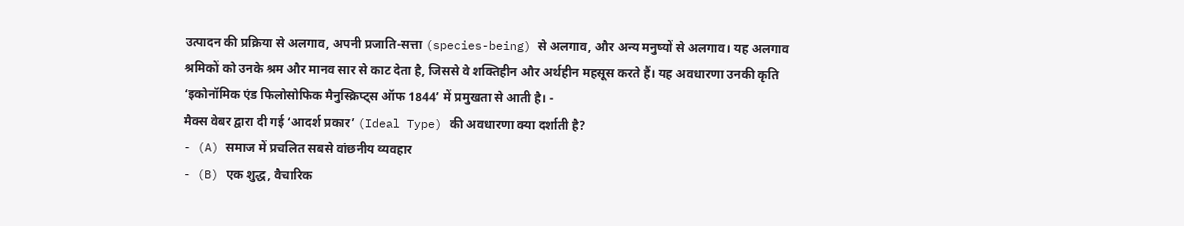उत्पादन की प्रक्रिया से अलगाव, अपनी प्रजाति-सत्ता (species-being) से अलगाव, और अन्य मनुष्यों से अलगाव। यह अलगाव श्रमिकों को उनके श्रम और मानव सार से काट देता है, जिससे वे शक्तिहीन और अर्थहीन महसूस करते हैं। यह अवधारणा उनकी कृति ‘इकोनॉमिक एंड फिलोसोफिक मैनुस्क्रिप्ट्स ऑफ 1844’ में प्रमुखता से आती है। -
मैक्स वेबर द्वारा दी गई ‘आदर्श प्रकार’ (Ideal Type) की अवधारणा क्या दर्शाती है?
- (A) समाज में प्रचलित सबसे वांछनीय व्यवहार
- (B) एक शुद्ध, वैचारिक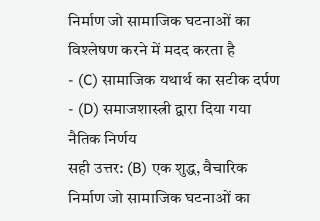निर्माण जो सामाजिक घटनाओं का विश्लेषण करने में मदद करता है
- (C) सामाजिक यथार्थ का सटीक दर्पण
- (D) समाजशास्त्री द्वारा दिया गया नैतिक निर्णय
सही उत्तर: (B) एक शुद्ध, वैचारिक निर्माण जो सामाजिक घटनाओं का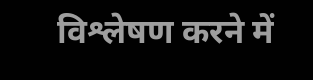विश्लेषण करने में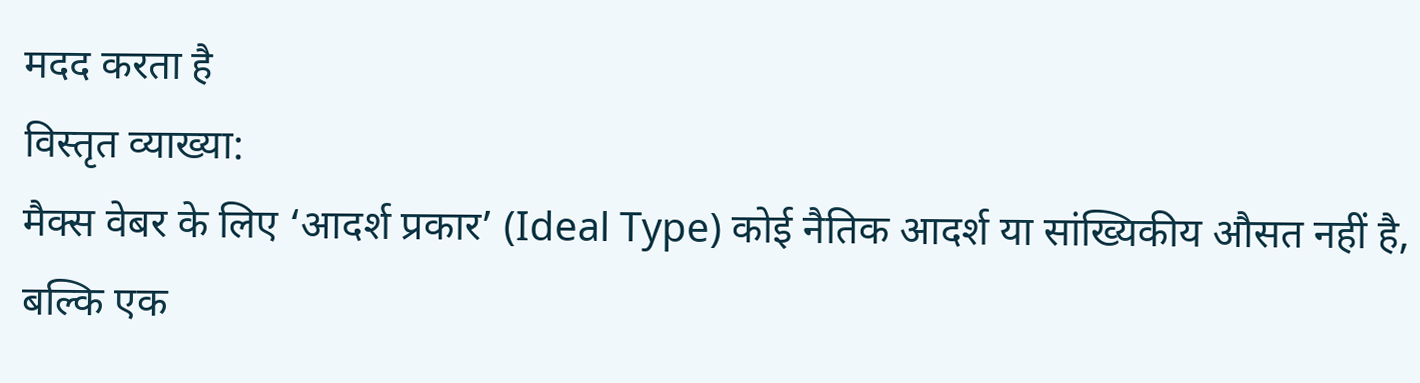मदद करता है
विस्तृत व्याख्या:
मैक्स वेबर के लिए ‘आदर्श प्रकार’ (Ideal Type) कोई नैतिक आदर्श या सांख्यिकीय औसत नहीं है, बल्कि एक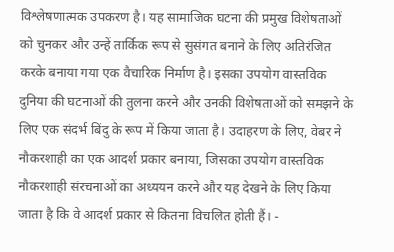विश्लेषणात्मक उपकरण है। यह सामाजिक घटना की प्रमुख विशेषताओं को चुनकर और उन्हें तार्किक रूप से सुसंगत बनाने के लिए अतिरंजित करके बनाया गया एक वैचारिक निर्माण है। इसका उपयोग वास्तविक दुनिया की घटनाओं की तुलना करने और उनकी विशेषताओं को समझने के लिए एक संदर्भ बिंदु के रूप में किया जाता है। उदाहरण के लिए, वेबर ने नौकरशाही का एक आदर्श प्रकार बनाया, जिसका उपयोग वास्तविक नौकरशाही संरचनाओं का अध्ययन करने और यह देखने के लिए किया जाता है कि वे आदर्श प्रकार से कितना विचलित होती हैं। -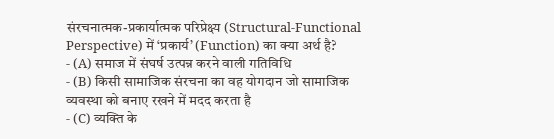संरचनात्मक-प्रकार्यात्मक परिप्रेक्ष्य (Structural-Functional Perspective) में ‘प्रकार्य’ (Function) का क्या अर्थ है?
- (A) समाज में संघर्ष उत्पन्न करने वाली गतिविधि
- (B) किसी सामाजिक संरचना का वह योगदान जो सामाजिक व्यवस्था को बनाए रखने में मदद करता है
- (C) व्यक्ति के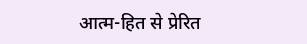आत्म-हित से प्रेरित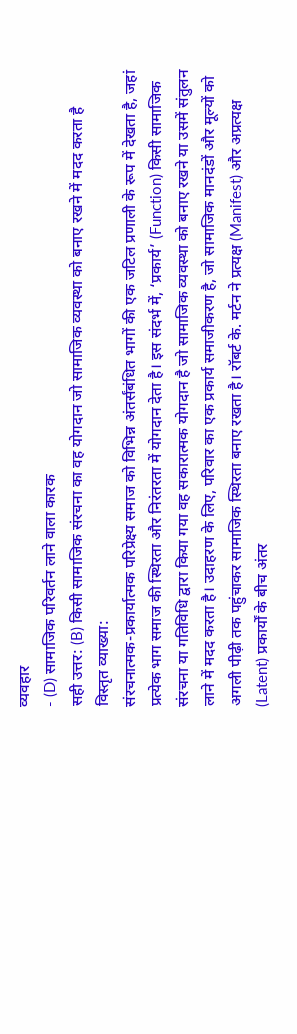व्यवहार
- (D) सामाजिक परिवर्तन लाने वाला कारक
सही उत्तर: (B) किसी सामाजिक संरचना का वह योगदान जो सामाजिक व्यवस्था को बनाए रखने में मदद करता है
विस्तृत व्याख्या:
संरचनात्मक-प्रकार्यात्मक परिप्रेक्ष्य समाज को विभिन्न अंतर्संबंधित भागों की एक जटिल प्रणाली के रूप में देखता है, जहां प्रत्येक भाग समाज की स्थिरता और निरंतरता में योगदान देता है। इस संदर्भ में, ‘प्रकार्य’ (Function) किसी सामाजिक संरचना या गतिविधि द्वारा किया गया वह सकारात्मक योगदान है जो सामाजिक व्यवस्था को बनाए रखने या उसमें संतुलन लाने में मदद करता है। उदाहरण के लिए, परिवार का एक प्रकार्य समाजीकरण है, जो सामाजिक मानदंडों और मूल्यों को अगली पीढ़ी तक पहुंचाकर सामाजिक स्थिरता बनाए रखता है। रॉबर्ट के. मर्टन ने प्रत्यक्ष (Manifest) और अप्रत्यक्ष (Latent) प्रकार्यों के बीच अंतर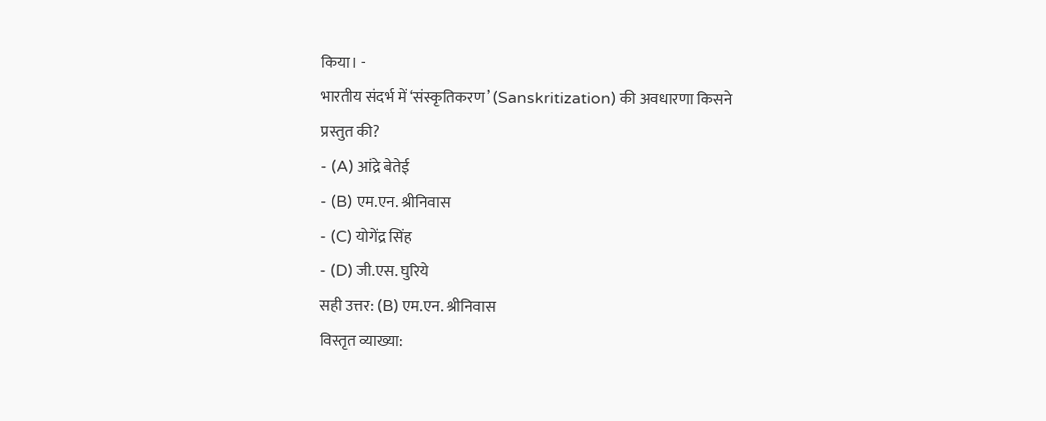किया। -
भारतीय संदर्भ में ‘संस्कृतिकरण’ (Sanskritization) की अवधारणा किसने प्रस्तुत की?
- (A) आंद्रे बेतेई
- (B) एम.एन. श्रीनिवास
- (C) योगेंद्र सिंह
- (D) जी.एस. घुरिये
सही उत्तर: (B) एम.एन. श्रीनिवास
विस्तृत व्याख्या: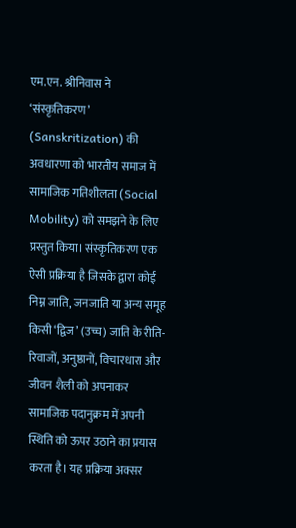एम.एन. श्रीनिवास ने ‘संस्कृतिकरण’ (Sanskritization) की अवधारणा को भारतीय समाज में सामाजिक गतिशीलता (Social Mobility) को समझने के लिए प्रस्तुत किया। संस्कृतिकरण एक ऐसी प्रक्रिया है जिसके द्वारा कोई निम्न जाति, जनजाति या अन्य समूह किसी ‘द्विज’ (उच्च) जाति के रीति-रिवाजों, अनुष्ठानों, विचारधारा और जीवन शैली को अपनाकर सामाजिक पदानुक्रम में अपनी स्थिति को ऊपर उठाने का प्रयास करता है। यह प्रक्रिया अक्सर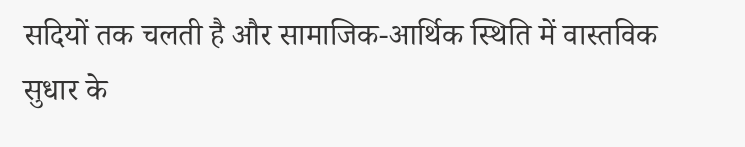सदियों तक चलती है और सामाजिक-आर्थिक स्थिति में वास्तविक सुधार के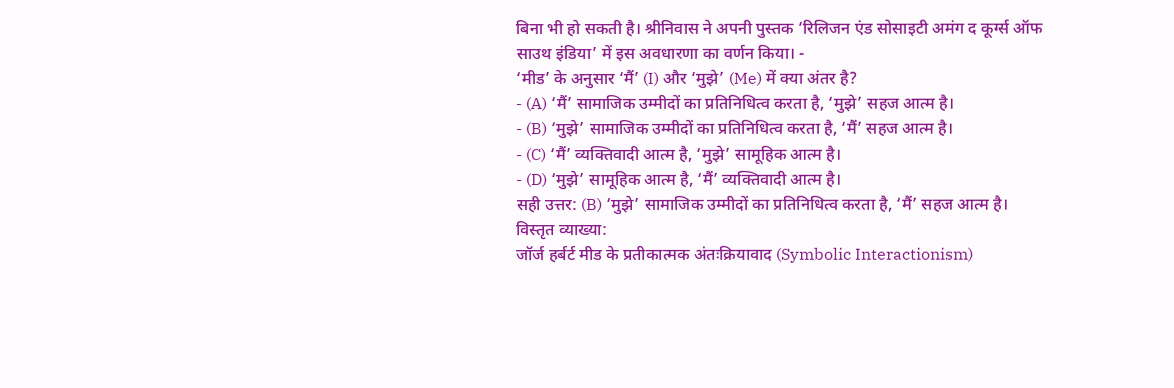बिना भी हो सकती है। श्रीनिवास ने अपनी पुस्तक ‘रिलिजन एंड सोसाइटी अमंग द कूर्ग्स ऑफ साउथ इंडिया’ में इस अवधारणा का वर्णन किया। -
‘मीड’ के अनुसार ‘मैं’ (I) और ‘मुझे’ (Me) में क्या अंतर है?
- (A) ‘मैं’ सामाजिक उम्मीदों का प्रतिनिधित्व करता है, ‘मुझे’ सहज आत्म है।
- (B) ‘मुझे’ सामाजिक उम्मीदों का प्रतिनिधित्व करता है, ‘मैं’ सहज आत्म है।
- (C) ‘मैं’ व्यक्तिवादी आत्म है, ‘मुझे’ सामूहिक आत्म है।
- (D) ‘मुझे’ सामूहिक आत्म है, ‘मैं’ व्यक्तिवादी आत्म है।
सही उत्तर: (B) ‘मुझे’ सामाजिक उम्मीदों का प्रतिनिधित्व करता है, ‘मैं’ सहज आत्म है।
विस्तृत व्याख्या:
जॉर्ज हर्बर्ट मीड के प्रतीकात्मक अंतःक्रियावाद (Symbolic Interactionism)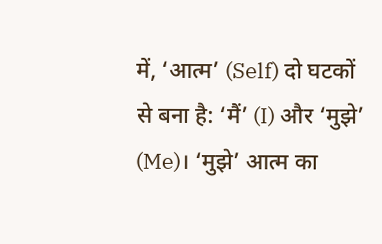में, ‘आत्म’ (Self) दो घटकों से बना है: ‘मैं’ (I) और ‘मुझे’ (Me)। ‘मुझे’ आत्म का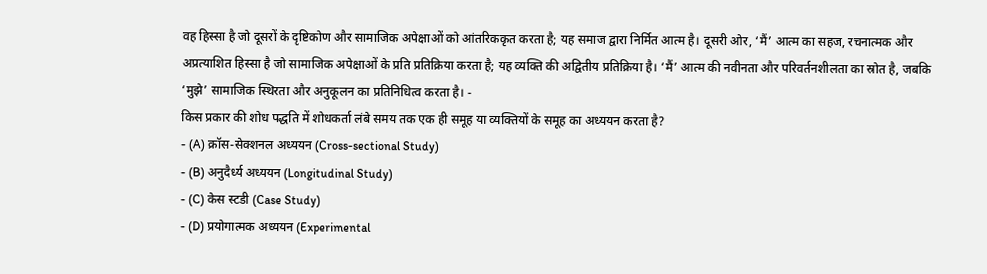वह हिस्सा है जो दूसरों के दृष्टिकोण और सामाजिक अपेक्षाओं को आंतरिककृत करता है; यह समाज द्वारा निर्मित आत्म है। दूसरी ओर, ‘मैं’ आत्म का सहज, रचनात्मक और अप्रत्याशित हिस्सा है जो सामाजिक अपेक्षाओं के प्रति प्रतिक्रिया करता है; यह व्यक्ति की अद्वितीय प्रतिक्रिया है। ‘मैं’ आत्म की नवीनता और परिवर्तनशीलता का स्रोत है, जबकि ‘मुझे’ सामाजिक स्थिरता और अनुकूलन का प्रतिनिधित्व करता है। -
किस प्रकार की शोध पद्धति में शोधकर्ता लंबे समय तक एक ही समूह या व्यक्तियों के समूह का अध्ययन करता है?
- (A) क्रॉस-सेक्शनल अध्ययन (Cross-sectional Study)
- (B) अनुदैर्ध्य अध्ययन (Longitudinal Study)
- (C) केस स्टडी (Case Study)
- (D) प्रयोगात्मक अध्ययन (Experimental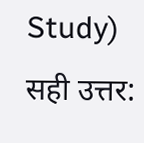Study)
सही उत्तर: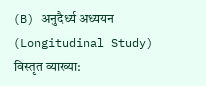(B) अनुदैर्ध्य अध्ययन (Longitudinal Study)
विस्तृत व्याख्या: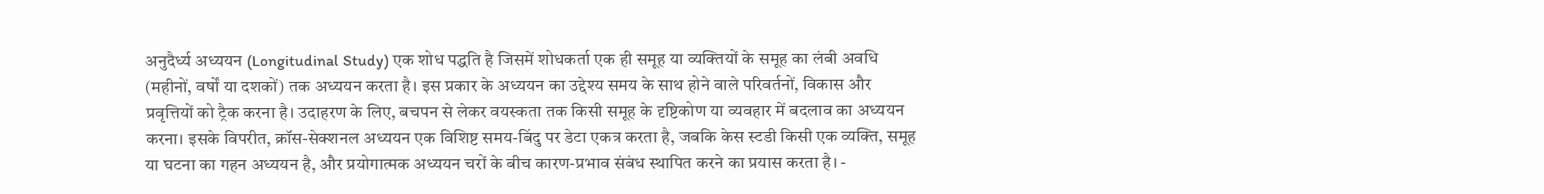अनुदैर्ध्य अध्ययन (Longitudinal Study) एक शोध पद्धति है जिसमें शोधकर्ता एक ही समूह या व्यक्तियों के समूह का लंबी अवधि (महीनों, वर्षों या दशकों) तक अध्ययन करता है। इस प्रकार के अध्ययन का उद्देश्य समय के साथ होने वाले परिवर्तनों, विकास और प्रवृत्तियों को ट्रैक करना है। उदाहरण के लिए, बचपन से लेकर वयस्कता तक किसी समूह के दृष्टिकोण या व्यवहार में बदलाव का अध्ययन करना। इसके विपरीत, क्रॉस-सेक्शनल अध्ययन एक विशिष्ट समय-बिंदु पर डेटा एकत्र करता है, जबकि केस स्टडी किसी एक व्यक्ति, समूह या घटना का गहन अध्ययन है, और प्रयोगात्मक अध्ययन चरों के बीच कारण-प्रभाव संबंध स्थापित करने का प्रयास करता है। -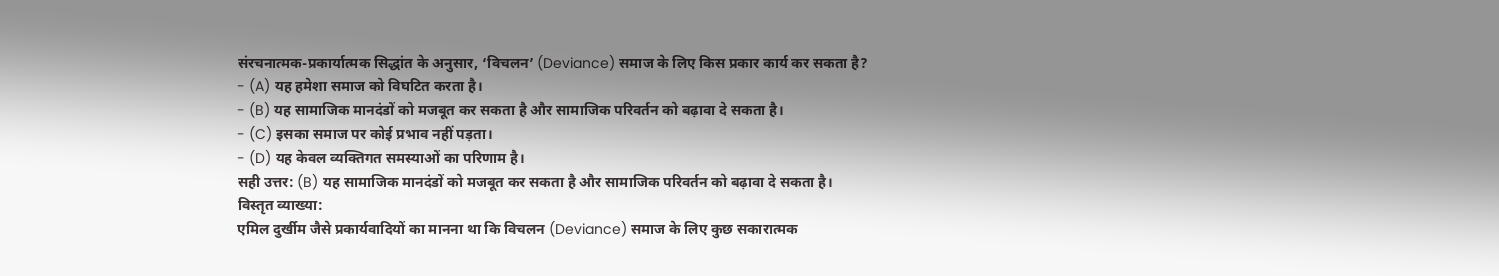संरचनात्मक-प्रकार्यात्मक सिद्धांत के अनुसार, ‘विचलन’ (Deviance) समाज के लिए किस प्रकार कार्य कर सकता है?
- (A) यह हमेशा समाज को विघटित करता है।
- (B) यह सामाजिक मानदंडों को मजबूत कर सकता है और सामाजिक परिवर्तन को बढ़ावा दे सकता है।
- (C) इसका समाज पर कोई प्रभाव नहीं पड़ता।
- (D) यह केवल व्यक्तिगत समस्याओं का परिणाम है।
सही उत्तर: (B) यह सामाजिक मानदंडों को मजबूत कर सकता है और सामाजिक परिवर्तन को बढ़ावा दे सकता है।
विस्तृत व्याख्या:
एमिल दुर्खीम जैसे प्रकार्यवादियों का मानना था कि विचलन (Deviance) समाज के लिए कुछ सकारात्मक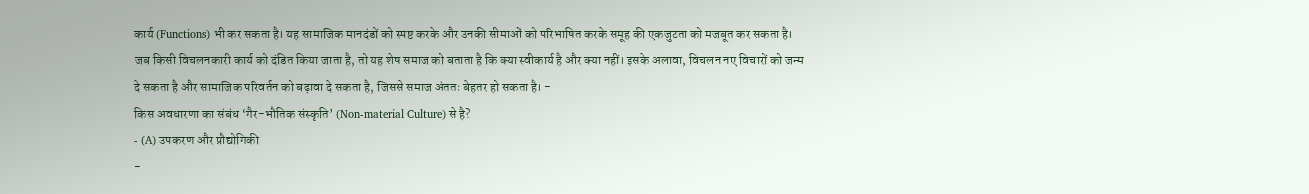कार्य (Functions) भी कर सकता है। यह सामाजिक मानदंडों को स्पष्ट करके और उनकी सीमाओं को परिभाषित करके समूह की एकजुटता को मजबूत कर सकता है। जब किसी विचलनकारी कार्य को दंडित किया जाता है, तो यह शेष समाज को बताता है कि क्या स्वीकार्य है और क्या नहीं। इसके अलावा, विचलन नए विचारों को जन्म दे सकता है और सामाजिक परिवर्तन को बढ़ावा दे सकता है, जिससे समाज अंततः बेहतर हो सकता है। -
किस अवधारणा का संबंध ‘गैर-भौतिक संस्कृति’ (Non-material Culture) से है?
- (A) उपकरण और प्रौद्योगिकी
-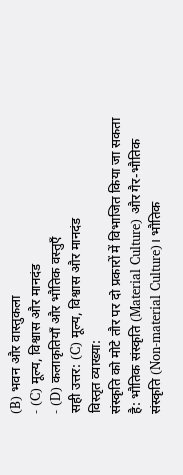(B) भवन और वास्तुकला
- (C) मूल्य, विश्वास और मानदंड
- (D) कलाकृतियाँ और भौतिक वस्तुएँ
सही उत्तर: (C) मूल्य, विश्वास और मानदंड
विस्तृत व्याख्या:
संस्कृति को मोटे तौर पर दो प्रकारों में विभाजित किया जा सकता है: भौतिक संस्कृति (Material Culture) और गैर-भौतिक संस्कृति (Non-material Culture)। भौतिक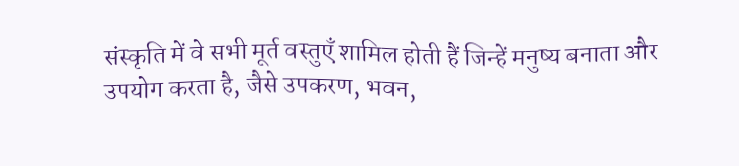संस्कृति में वे सभी मूर्त वस्तुएँ शामिल होती हैं जिन्हें मनुष्य बनाता और उपयोग करता है, जैसे उपकरण, भवन,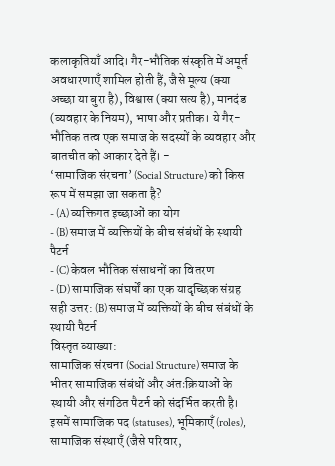कलाकृतियाँ आदि। गैर-भौतिक संस्कृति में अमूर्त अवधारणाएँ शामिल होती हैं, जैसे मूल्य (क्या अच्छा या बुरा है), विश्वास (क्या सत्य है), मानदंड (व्यवहार के नियम), भाषा और प्रतीक। ये गैर-भौतिक तत्व एक समाज के सदस्यों के व्यवहार और बातचीत को आकार देते हैं। -
‘सामाजिक संरचना’ (Social Structure) को किस रूप में समझा जा सकता है?
- (A) व्यक्तिगत इच्छाओं का योग
- (B) समाज में व्यक्तियों के बीच संबंधों के स्थायी पैटर्न
- (C) केवल भौतिक संसाधनों का वितरण
- (D) सामाजिक संघर्षों का एक यादृच्छिक संग्रह
सही उत्तर: (B) समाज में व्यक्तियों के बीच संबंधों के स्थायी पैटर्न
विस्तृत व्याख्या:
सामाजिक संरचना (Social Structure) समाज के भीतर सामाजिक संबंधों और अंतःक्रियाओं के स्थायी और संगठित पैटर्न को संदर्भित करती है। इसमें सामाजिक पद (statuses), भूमिकाएँ (roles), सामाजिक संस्थाएँ (जैसे परिवार,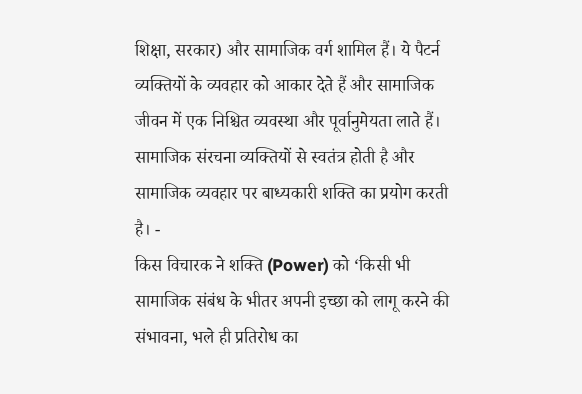शिक्षा, सरकार) और सामाजिक वर्ग शामिल हैं। ये पैटर्न व्यक्तियों के व्यवहार को आकार देते हैं और सामाजिक जीवन में एक निश्चित व्यवस्था और पूर्वानुमेयता लाते हैं। सामाजिक संरचना व्यक्तियों से स्वतंत्र होती है और सामाजिक व्यवहार पर बाध्यकारी शक्ति का प्रयोग करती है। -
किस विचारक ने शक्ति (Power) को ‘किसी भी सामाजिक संबंध के भीतर अपनी इच्छा को लागू करने की संभावना, भले ही प्रतिरोध का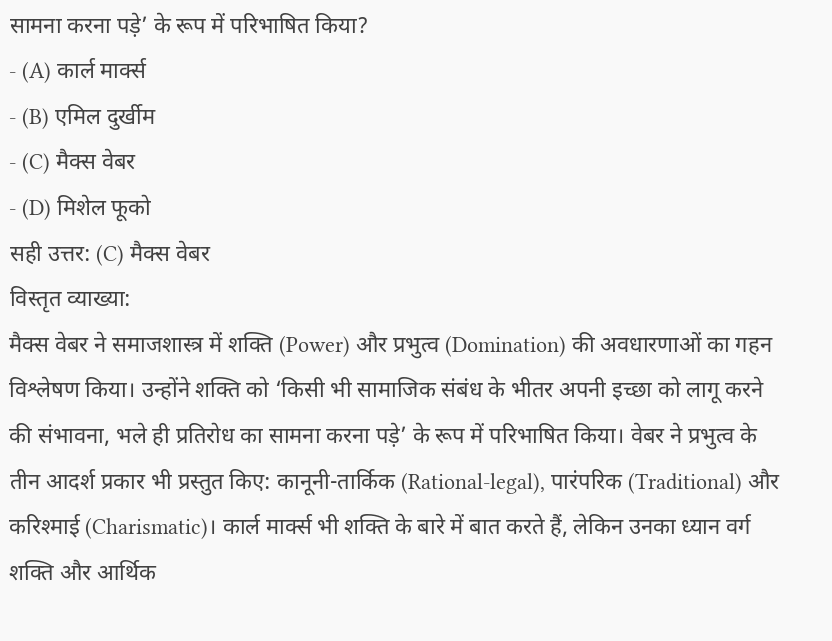सामना करना पड़े’ के रूप में परिभाषित किया?
- (A) कार्ल मार्क्स
- (B) एमिल दुर्खीम
- (C) मैक्स वेबर
- (D) मिशेल फूको
सही उत्तर: (C) मैक्स वेबर
विस्तृत व्याख्या:
मैक्स वेबर ने समाजशास्त्र में शक्ति (Power) और प्रभुत्व (Domination) की अवधारणाओं का गहन विश्लेषण किया। उन्होंने शक्ति को ‘किसी भी सामाजिक संबंध के भीतर अपनी इच्छा को लागू करने की संभावना, भले ही प्रतिरोध का सामना करना पड़े’ के रूप में परिभाषित किया। वेबर ने प्रभुत्व के तीन आदर्श प्रकार भी प्रस्तुत किए: कानूनी-तार्किक (Rational-legal), पारंपरिक (Traditional) और करिश्माई (Charismatic)। कार्ल मार्क्स भी शक्ति के बारे में बात करते हैं, लेकिन उनका ध्यान वर्ग शक्ति और आर्थिक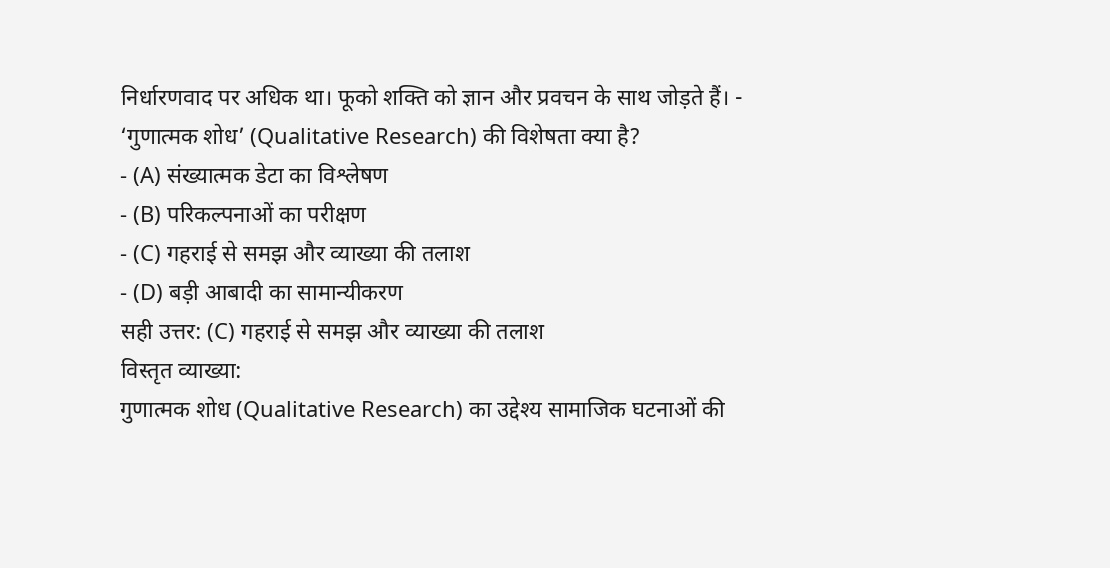निर्धारणवाद पर अधिक था। फूको शक्ति को ज्ञान और प्रवचन के साथ जोड़ते हैं। -
‘गुणात्मक शोध’ (Qualitative Research) की विशेषता क्या है?
- (A) संख्यात्मक डेटा का विश्लेषण
- (B) परिकल्पनाओं का परीक्षण
- (C) गहराई से समझ और व्याख्या की तलाश
- (D) बड़ी आबादी का सामान्यीकरण
सही उत्तर: (C) गहराई से समझ और व्याख्या की तलाश
विस्तृत व्याख्या:
गुणात्मक शोध (Qualitative Research) का उद्देश्य सामाजिक घटनाओं की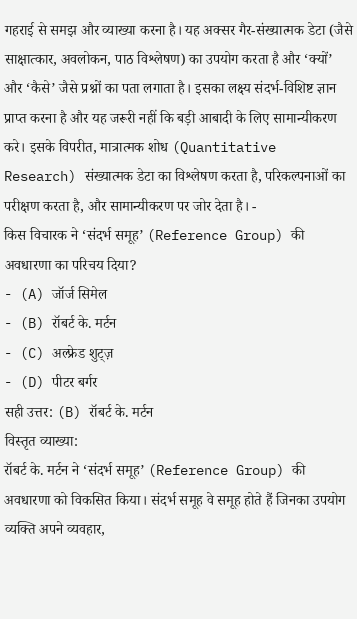गहराई से समझ और व्याख्या करना है। यह अक्सर गैर-संख्यात्मक डेटा (जैसे साक्षात्कार, अवलोकन, पाठ विश्लेषण) का उपयोग करता है और ‘क्यों’ और ‘कैसे’ जैसे प्रश्नों का पता लगाता है। इसका लक्ष्य संदर्भ-विशिष्ट ज्ञान प्राप्त करना है और यह जरूरी नहीं कि बड़ी आबादी के लिए सामान्यीकरण करे। इसके विपरीत, मात्रात्मक शोध (Quantitative Research) संख्यात्मक डेटा का विश्लेषण करता है, परिकल्पनाओं का परीक्षण करता है, और सामान्यीकरण पर जोर देता है। -
किस विचारक ने ‘संदर्भ समूह’ (Reference Group) की अवधारणा का परिचय दिया?
- (A) जॉर्ज सिमेल
- (B) रॉबर्ट के. मर्टन
- (C) अल्फ्रेड शुट्ज़
- (D) पीटर बर्गर
सही उत्तर: (B) रॉबर्ट के. मर्टन
विस्तृत व्याख्या:
रॉबर्ट के. मर्टन ने ‘संदर्भ समूह’ (Reference Group) की अवधारणा को विकसित किया। संदर्भ समूह वे समूह होते हैं जिनका उपयोग व्यक्ति अपने व्यवहार,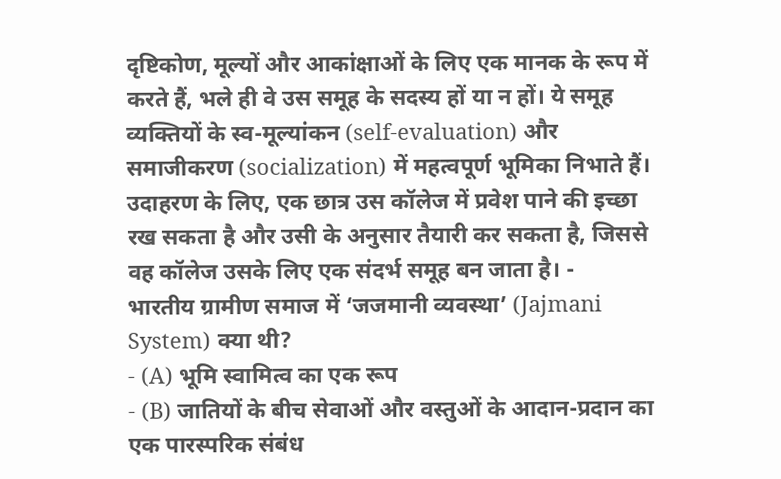दृष्टिकोण, मूल्यों और आकांक्षाओं के लिए एक मानक के रूप में करते हैं, भले ही वे उस समूह के सदस्य हों या न हों। ये समूह व्यक्तियों के स्व-मूल्यांकन (self-evaluation) और समाजीकरण (socialization) में महत्वपूर्ण भूमिका निभाते हैं। उदाहरण के लिए, एक छात्र उस कॉलेज में प्रवेश पाने की इच्छा रख सकता है और उसी के अनुसार तैयारी कर सकता है, जिससे वह कॉलेज उसके लिए एक संदर्भ समूह बन जाता है। -
भारतीय ग्रामीण समाज में ‘जजमानी व्यवस्था’ (Jajmani System) क्या थी?
- (A) भूमि स्वामित्व का एक रूप
- (B) जातियों के बीच सेवाओं और वस्तुओं के आदान-प्रदान का एक पारस्परिक संबंध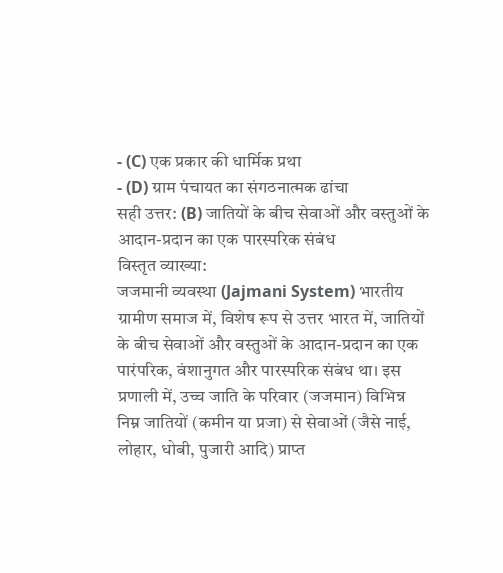- (C) एक प्रकार की धार्मिक प्रथा
- (D) ग्राम पंचायत का संगठनात्मक ढांचा
सही उत्तर: (B) जातियों के बीच सेवाओं और वस्तुओं के आदान-प्रदान का एक पारस्परिक संबंध
विस्तृत व्याख्या:
जजमानी व्यवस्था (Jajmani System) भारतीय ग्रामीण समाज में, विशेष रूप से उत्तर भारत में, जातियों के बीच सेवाओं और वस्तुओं के आदान-प्रदान का एक पारंपरिक, वंशानुगत और पारस्परिक संबंध था। इस प्रणाली में, उच्च जाति के परिवार (जजमान) विभिन्न निम्न जातियों (कमीन या प्रजा) से सेवाओं (जैसे नाई, लोहार, धोबी, पुजारी आदि) प्राप्त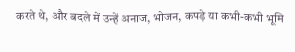करते थे, और बदले में उन्हें अनाज, भोजन, कपड़े या कभी-कभी भूमि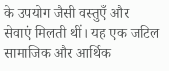के उपयोग जैसी वस्तुएँ और सेवाएं मिलती थीं। यह एक जटिल सामाजिक और आर्थिक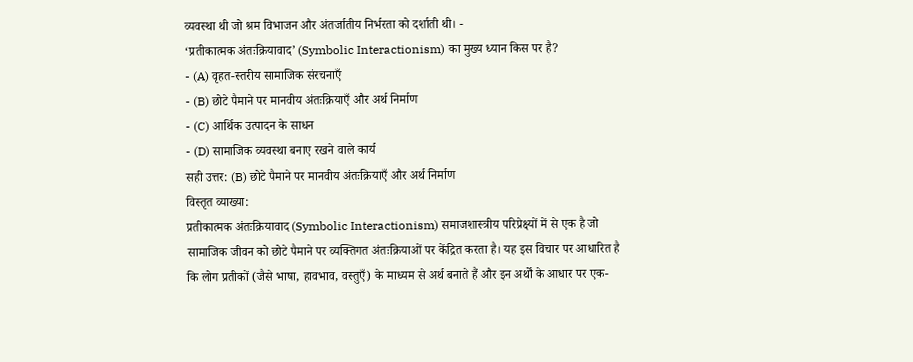व्यवस्था थी जो श्रम विभाजन और अंतर्जातीय निर्भरता को दर्शाती थी। -
‘प्रतीकात्मक अंतःक्रियावाद’ (Symbolic Interactionism) का मुख्य ध्यान किस पर है?
- (A) वृहत-स्तरीय सामाजिक संरचनाएँ
- (B) छोटे पैमाने पर मानवीय अंतःक्रियाएँ और अर्थ निर्माण
- (C) आर्थिक उत्पादन के साधन
- (D) सामाजिक व्यवस्था बनाए रखने वाले कार्य
सही उत्तर: (B) छोटे पैमाने पर मानवीय अंतःक्रियाएँ और अर्थ निर्माण
विस्तृत व्याख्या:
प्रतीकात्मक अंतःक्रियावाद (Symbolic Interactionism) समाजशास्त्रीय परिप्रेक्ष्यों में से एक है जो सामाजिक जीवन को छोटे पैमाने पर व्यक्तिगत अंतःक्रियाओं पर केंद्रित करता है। यह इस विचार पर आधारित है कि लोग प्रतीकों (जैसे भाषा, हावभाव, वस्तुएँ) के माध्यम से अर्थ बनाते हैं और इन अर्थों के आधार पर एक-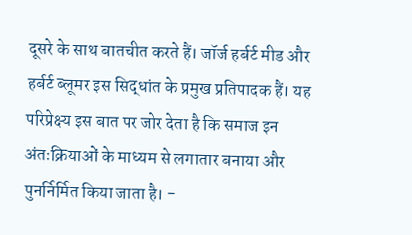दूसरे के साथ बातचीत करते हैं। जॉर्ज हर्बर्ट मीड और हर्बर्ट ब्लूमर इस सिद्धांत के प्रमुख प्रतिपादक हैं। यह परिप्रेक्ष्य इस बात पर जोर देता है कि समाज इन अंतःक्रियाओं के माध्यम से लगातार बनाया और पुनर्निर्मित किया जाता है। -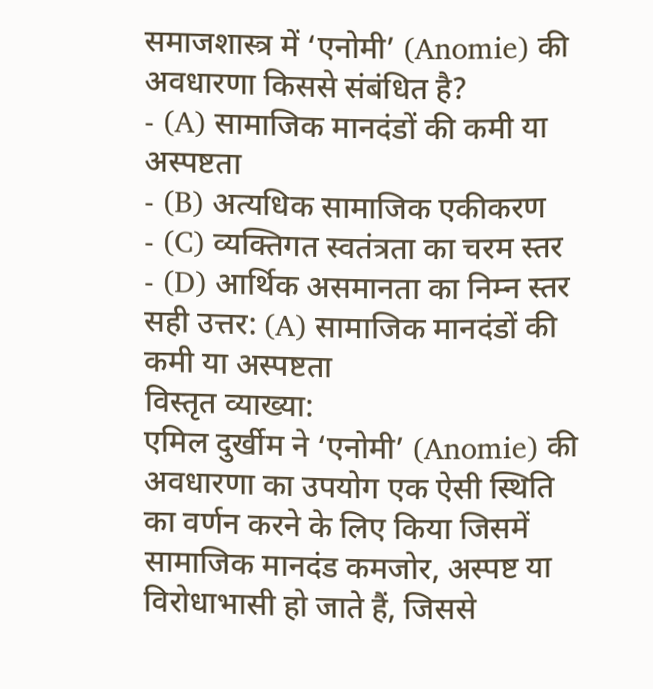समाजशास्त्र में ‘एनोमी’ (Anomie) की अवधारणा किससे संबंधित है?
- (A) सामाजिक मानदंडों की कमी या अस्पष्टता
- (B) अत्यधिक सामाजिक एकीकरण
- (C) व्यक्तिगत स्वतंत्रता का चरम स्तर
- (D) आर्थिक असमानता का निम्न स्तर
सही उत्तर: (A) सामाजिक मानदंडों की कमी या अस्पष्टता
विस्तृत व्याख्या:
एमिल दुर्खीम ने ‘एनोमी’ (Anomie) की अवधारणा का उपयोग एक ऐसी स्थिति का वर्णन करने के लिए किया जिसमें सामाजिक मानदंड कमजोर, अस्पष्ट या विरोधाभासी हो जाते हैं, जिससे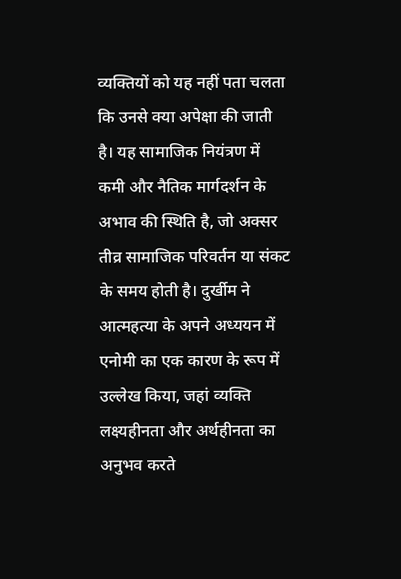व्यक्तियों को यह नहीं पता चलता कि उनसे क्या अपेक्षा की जाती है। यह सामाजिक नियंत्रण में कमी और नैतिक मार्गदर्शन के अभाव की स्थिति है, जो अक्सर तीव्र सामाजिक परिवर्तन या संकट के समय होती है। दुर्खीम ने आत्महत्या के अपने अध्ययन में एनोमी का एक कारण के रूप में उल्लेख किया, जहां व्यक्ति लक्ष्यहीनता और अर्थहीनता का अनुभव करते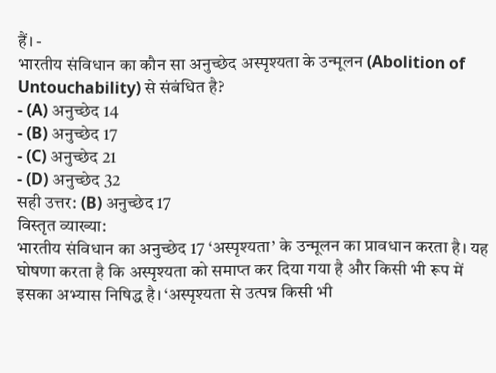हैं। -
भारतीय संविधान का कौन सा अनुच्छेद अस्पृश्यता के उन्मूलन (Abolition of Untouchability) से संबंधित है?
- (A) अनुच्छेद 14
- (B) अनुच्छेद 17
- (C) अनुच्छेद 21
- (D) अनुच्छेद 32
सही उत्तर: (B) अनुच्छेद 17
विस्तृत व्याख्या:
भारतीय संविधान का अनुच्छेद 17 ‘अस्पृश्यता’ के उन्मूलन का प्रावधान करता है। यह घोषणा करता है कि अस्पृश्यता को समाप्त कर दिया गया है और किसी भी रूप में इसका अभ्यास निषिद्ध है। ‘अस्पृश्यता से उत्पन्न किसी भी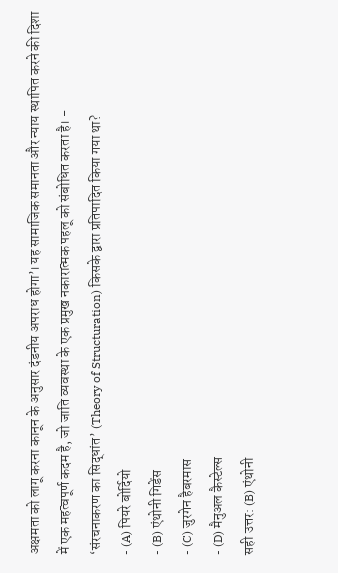अक्षमता को लागू करना कानून के अनुसार दंडनीय अपराध होगा’। यह सामाजिक समानता और न्याय स्थापित करने की दिशा में एक महत्वपूर्ण कदम है, जो जाति व्यवस्था के एक प्रमुख नकारात्मक पहलू को संबोधित करता है। -
‘संरचनाकरण का सिद्धांत’ (Theory of Structuration) किसके द्वारा प्रतिपादित किया गया था?
- (A) पियरे बोर्दियो
- (B) एंथोनी गिडेंस
- (C) जुरगेन हैबरमास
- (D) मैनुअल कैस्टेल्स
सही उत्तर: (B) एंथोनी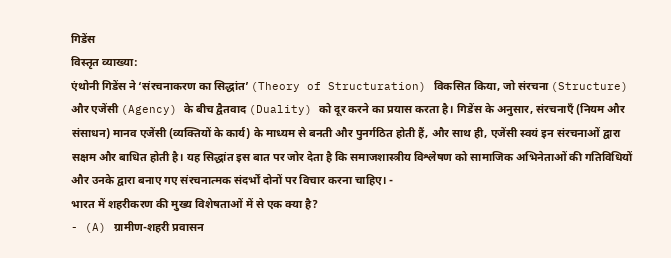गिडेंस
विस्तृत व्याख्या:
एंथोनी गिडेंस ने ‘संरचनाकरण का सिद्धांत’ (Theory of Structuration) विकसित किया, जो संरचना (Structure) और एजेंसी (Agency) के बीच द्वैतवाद (Duality) को दूर करने का प्रयास करता है। गिडेंस के अनुसार, संरचनाएँ (नियम और संसाधन) मानव एजेंसी (व्यक्तियों के कार्य) के माध्यम से बनती और पुनर्गठित होती हैं, और साथ ही, एजेंसी स्वयं इन संरचनाओं द्वारा सक्षम और बाधित होती है। यह सिद्धांत इस बात पर जोर देता है कि समाजशास्त्रीय विश्लेषण को सामाजिक अभिनेताओं की गतिविधियों और उनके द्वारा बनाए गए संरचनात्मक संदर्भों दोनों पर विचार करना चाहिए। -
भारत में शहरीकरण की मुख्य विशेषताओं में से एक क्या है?
- (A) ग्रामीण-शहरी प्रवासन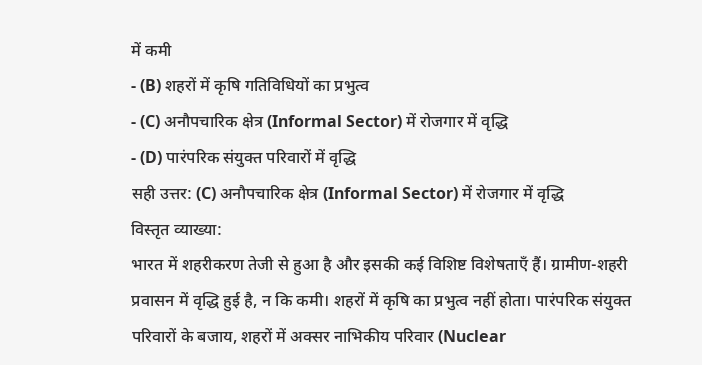में कमी
- (B) शहरों में कृषि गतिविधियों का प्रभुत्व
- (C) अनौपचारिक क्षेत्र (Informal Sector) में रोजगार में वृद्धि
- (D) पारंपरिक संयुक्त परिवारों में वृद्धि
सही उत्तर: (C) अनौपचारिक क्षेत्र (Informal Sector) में रोजगार में वृद्धि
विस्तृत व्याख्या:
भारत में शहरीकरण तेजी से हुआ है और इसकी कई विशिष्ट विशेषताएँ हैं। ग्रामीण-शहरी प्रवासन में वृद्धि हुई है, न कि कमी। शहरों में कृषि का प्रभुत्व नहीं होता। पारंपरिक संयुक्त परिवारों के बजाय, शहरों में अक्सर नाभिकीय परिवार (Nuclear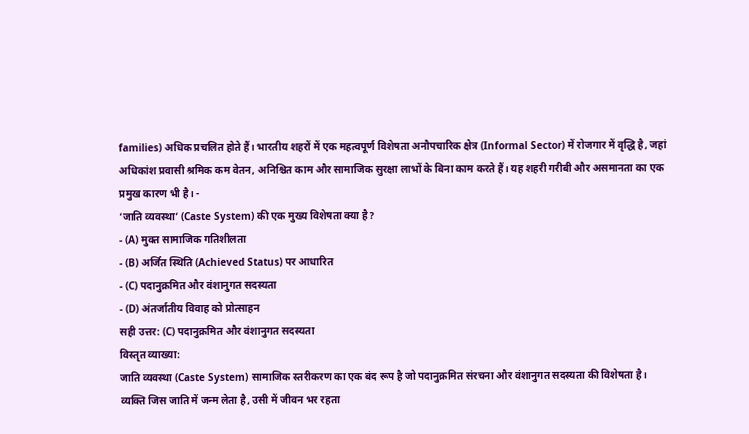families) अधिक प्रचलित होते हैं। भारतीय शहरों में एक महत्वपूर्ण विशेषता अनौपचारिक क्षेत्र (Informal Sector) में रोजगार में वृद्धि है, जहां अधिकांश प्रवासी श्रमिक कम वेतन, अनिश्चित काम और सामाजिक सुरक्षा लाभों के बिना काम करते हैं। यह शहरी गरीबी और असमानता का एक प्रमुख कारण भी है। -
‘जाति व्यवस्था’ (Caste System) की एक मुख्य विशेषता क्या है?
- (A) मुक्त सामाजिक गतिशीलता
- (B) अर्जित स्थिति (Achieved Status) पर आधारित
- (C) पदानुक्रमित और वंशानुगत सदस्यता
- (D) अंतर्जातीय विवाह को प्रोत्साहन
सही उत्तर: (C) पदानुक्रमित और वंशानुगत सदस्यता
विस्तृत व्याख्या:
जाति व्यवस्था (Caste System) सामाजिक स्तरीकरण का एक बंद रूप है जो पदानुक्रमित संरचना और वंशानुगत सदस्यता की विशेषता है। व्यक्ति जिस जाति में जन्म लेता है, उसी में जीवन भर रहता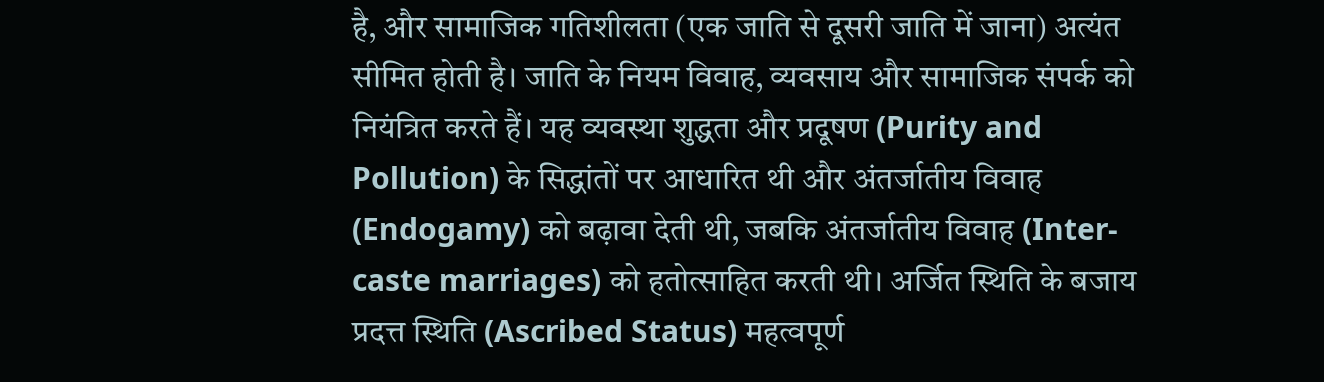है, और सामाजिक गतिशीलता (एक जाति से दूसरी जाति में जाना) अत्यंत सीमित होती है। जाति के नियम विवाह, व्यवसाय और सामाजिक संपर्क को नियंत्रित करते हैं। यह व्यवस्था शुद्धता और प्रदूषण (Purity and Pollution) के सिद्धांतों पर आधारित थी और अंतर्जातीय विवाह (Endogamy) को बढ़ावा देती थी, जबकि अंतर्जातीय विवाह (Inter-caste marriages) को हतोत्साहित करती थी। अर्जित स्थिति के बजाय प्रदत्त स्थिति (Ascribed Status) महत्वपूर्ण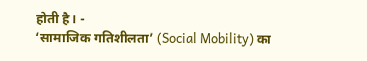होती है। -
‘सामाजिक गतिशीलता’ (Social Mobility) का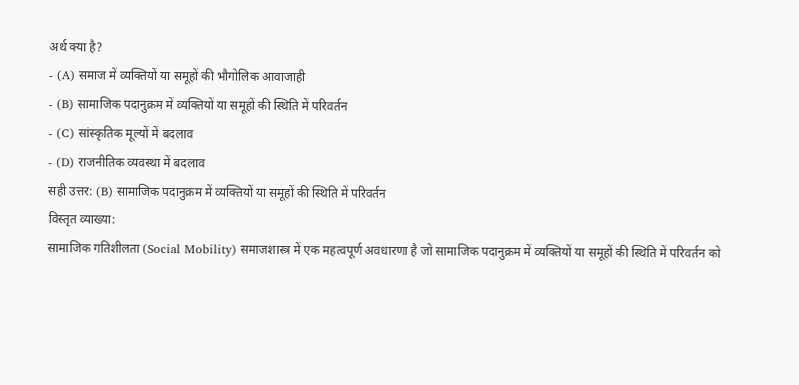अर्थ क्या है?
- (A) समाज में व्यक्तियों या समूहों की भौगोलिक आवाजाही
- (B) सामाजिक पदानुक्रम में व्यक्तियों या समूहों की स्थिति में परिवर्तन
- (C) सांस्कृतिक मूल्यों में बदलाव
- (D) राजनीतिक व्यवस्था में बदलाव
सही उत्तर: (B) सामाजिक पदानुक्रम में व्यक्तियों या समूहों की स्थिति में परिवर्तन
विस्तृत व्याख्या:
सामाजिक गतिशीलता (Social Mobility) समाजशास्त्र में एक महत्वपूर्ण अवधारणा है जो सामाजिक पदानुक्रम में व्यक्तियों या समूहों की स्थिति में परिवर्तन को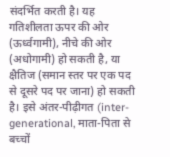संदर्भित करती है। यह गतिशीलता ऊपर की ओर (ऊर्ध्वगामी), नीचे की ओर (अधोगामी) हो सकती है, या क्षैतिज (समान स्तर पर एक पद से दूसरे पद पर जाना) हो सकती है। इसे अंतर-पीढ़ीगत (inter-generational, माता-पिता से बच्चों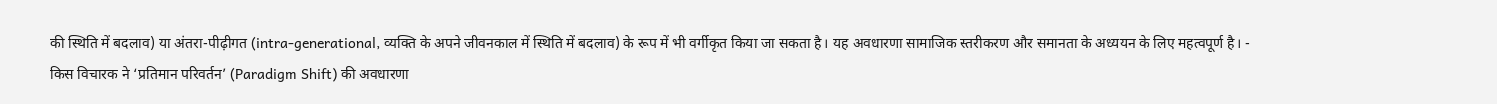की स्थिति में बदलाव) या अंतरा-पीढ़ीगत (intra-generational, व्यक्ति के अपने जीवनकाल में स्थिति में बदलाव) के रूप में भी वर्गीकृत किया जा सकता है। यह अवधारणा सामाजिक स्तरीकरण और समानता के अध्ययन के लिए महत्वपूर्ण है। -
किस विचारक ने ‘प्रतिमान परिवर्तन’ (Paradigm Shift) की अवधारणा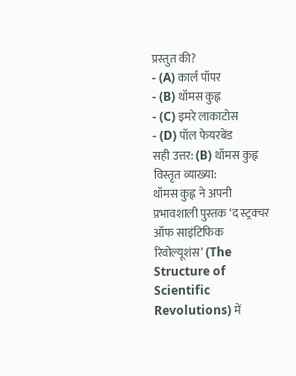प्रस्तुत की?
- (A) कार्ल पॉपर
- (B) थॉमस कुह्न
- (C) इमरे लाकाटोस
- (D) पॉल फेयरबेंड
सही उत्तर: (B) थॉमस कुह्न
विस्तृत व्याख्या:
थॉमस कुह्न ने अपनी प्रभावशाली पुस्तक ‘द स्ट्रक्चर ऑफ साइंटिफिक रिवोल्यूशंस’ (The Structure of Scientific Revolutions) में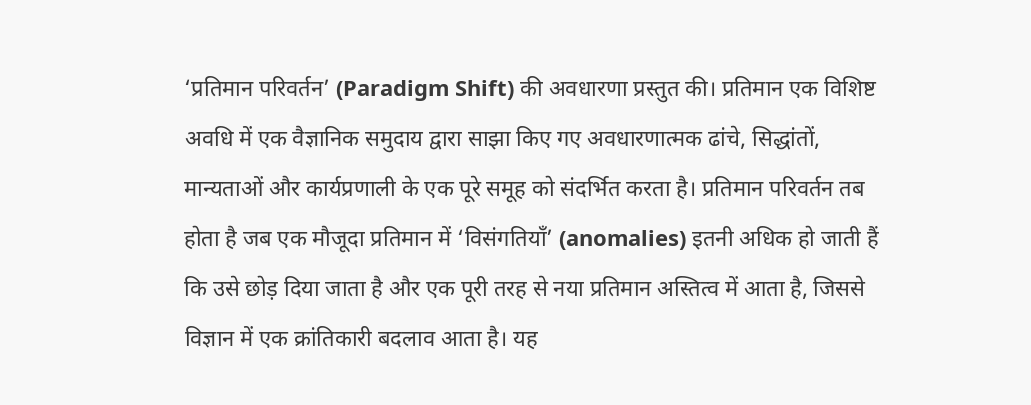‘प्रतिमान परिवर्तन’ (Paradigm Shift) की अवधारणा प्रस्तुत की। प्रतिमान एक विशिष्ट अवधि में एक वैज्ञानिक समुदाय द्वारा साझा किए गए अवधारणात्मक ढांचे, सिद्धांतों, मान्यताओं और कार्यप्रणाली के एक पूरे समूह को संदर्भित करता है। प्रतिमान परिवर्तन तब होता है जब एक मौजूदा प्रतिमान में ‘विसंगतियाँ’ (anomalies) इतनी अधिक हो जाती हैं कि उसे छोड़ दिया जाता है और एक पूरी तरह से नया प्रतिमान अस्तित्व में आता है, जिससे विज्ञान में एक क्रांतिकारी बदलाव आता है। यह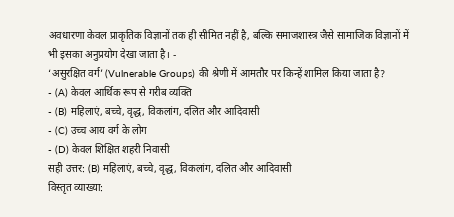अवधारणा केवल प्राकृतिक विज्ञानों तक ही सीमित नहीं है, बल्कि समाजशास्त्र जैसे सामाजिक विज्ञानों में भी इसका अनुप्रयोग देखा जाता है। -
‘असुरक्षित वर्ग’ (Vulnerable Groups) की श्रेणी में आमतौर पर किन्हें शामिल किया जाता है?
- (A) केवल आर्थिक रूप से गरीब व्यक्ति
- (B) महिलाएं, बच्चे, वृद्ध, विकलांग, दलित और आदिवासी
- (C) उच्च आय वर्ग के लोग
- (D) केवल शिक्षित शहरी निवासी
सही उत्तर: (B) महिलाएं, बच्चे, वृद्ध, विकलांग, दलित और आदिवासी
विस्तृत व्याख्या: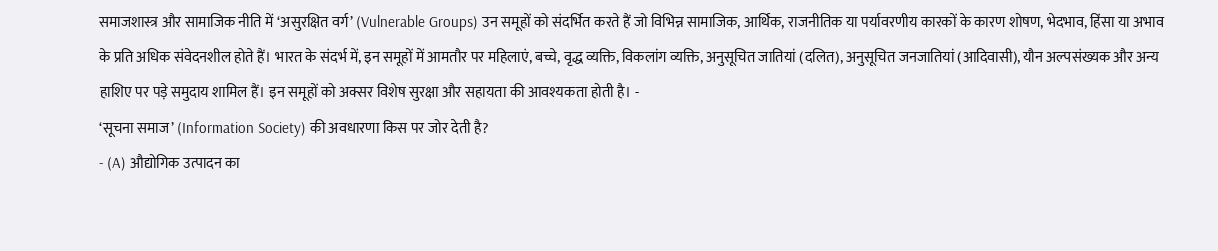समाजशास्त्र और सामाजिक नीति में ‘असुरक्षित वर्ग’ (Vulnerable Groups) उन समूहों को संदर्भित करते हैं जो विभिन्न सामाजिक, आर्थिक, राजनीतिक या पर्यावरणीय कारकों के कारण शोषण, भेदभाव, हिंसा या अभाव के प्रति अधिक संवेदनशील होते हैं। भारत के संदर्भ में, इन समूहों में आमतौर पर महिलाएं, बच्चे, वृद्ध व्यक्ति, विकलांग व्यक्ति, अनुसूचित जातियां (दलित), अनुसूचित जनजातियां (आदिवासी), यौन अल्पसंख्यक और अन्य हाशिए पर पड़े समुदाय शामिल हैं। इन समूहों को अक्सर विशेष सुरक्षा और सहायता की आवश्यकता होती है। -
‘सूचना समाज’ (Information Society) की अवधारणा किस पर जोर देती है?
- (A) औद्योगिक उत्पादन का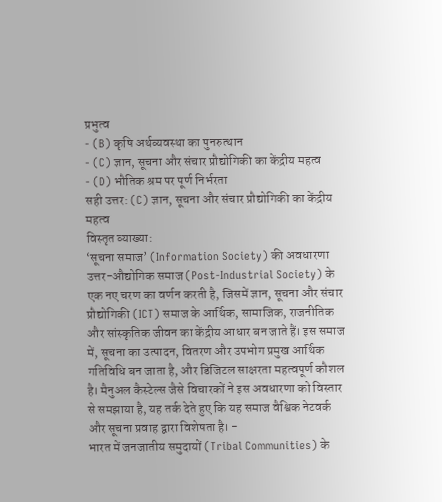प्रभुत्व
- (B) कृषि अर्थव्यवस्था का पुनरुत्थान
- (C) ज्ञान, सूचना और संचार प्रौद्योगिकी का केंद्रीय महत्व
- (D) भौतिक श्रम पर पूर्ण निर्भरता
सही उत्तर: (C) ज्ञान, सूचना और संचार प्रौद्योगिकी का केंद्रीय महत्व
विस्तृत व्याख्या:
‘सूचना समाज’ (Information Society) की अवधारणा उत्तर-औद्योगिक समाज (Post-Industrial Society) के एक नए चरण का वर्णन करती है, जिसमें ज्ञान, सूचना और संचार प्रौद्योगिकी (ICT) समाज के आर्थिक, सामाजिक, राजनीतिक और सांस्कृतिक जीवन का केंद्रीय आधार बन जाते हैं। इस समाज में, सूचना का उत्पादन, वितरण और उपभोग प्रमुख आर्थिक गतिविधि बन जाता है, और डिजिटल साक्षरता महत्वपूर्ण कौशल है। मैनुअल कैस्टेल्स जैसे विचारकों ने इस अवधारणा को विस्तार से समझाया है, यह तर्क देते हुए कि यह समाज वैश्विक नेटवर्क और सूचना प्रवाह द्वारा विशेषता है। -
भारत में जनजातीय समुदायों (Tribal Communities) के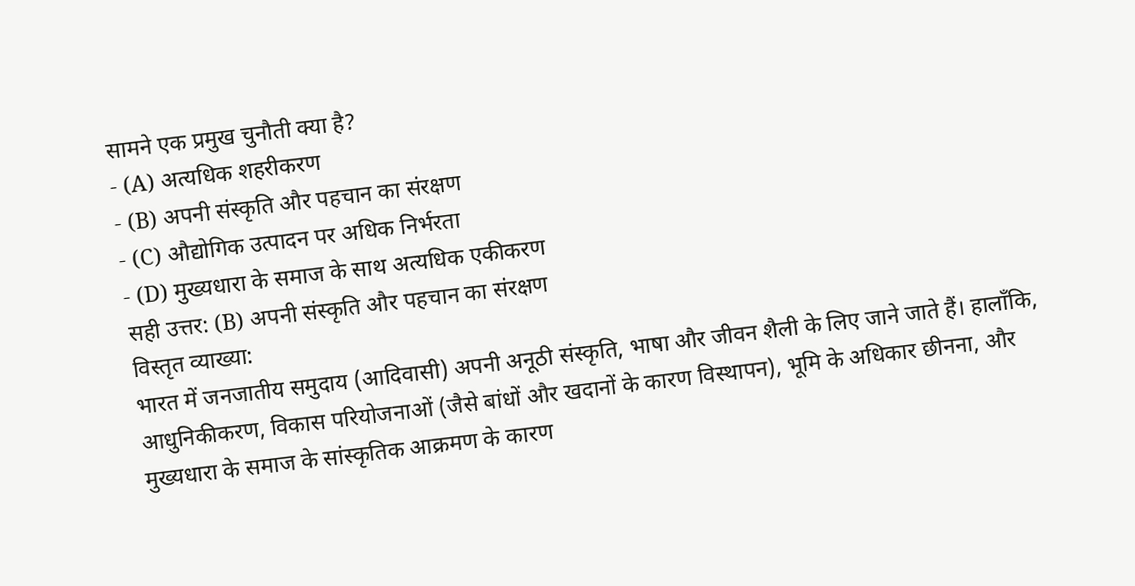सामने एक प्रमुख चुनौती क्या है?
- (A) अत्यधिक शहरीकरण
- (B) अपनी संस्कृति और पहचान का संरक्षण
- (C) औद्योगिक उत्पादन पर अधिक निर्भरता
- (D) मुख्यधारा के समाज के साथ अत्यधिक एकीकरण
सही उत्तर: (B) अपनी संस्कृति और पहचान का संरक्षण
विस्तृत व्याख्या:
भारत में जनजातीय समुदाय (आदिवासी) अपनी अनूठी संस्कृति, भाषा और जीवन शैली के लिए जाने जाते हैं। हालाँकि, आधुनिकीकरण, विकास परियोजनाओं (जैसे बांधों और खदानों के कारण विस्थापन), भूमि के अधिकार छीनना, और मुख्यधारा के समाज के सांस्कृतिक आक्रमण के कारण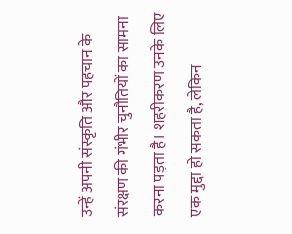उन्हें अपनी संस्कृति और पहचान के संरक्षण की गंभीर चुनौतियों का सामना करना पड़ता है। शहरीकरण उनके लिए एक मुद्दा हो सकता है, लेकिन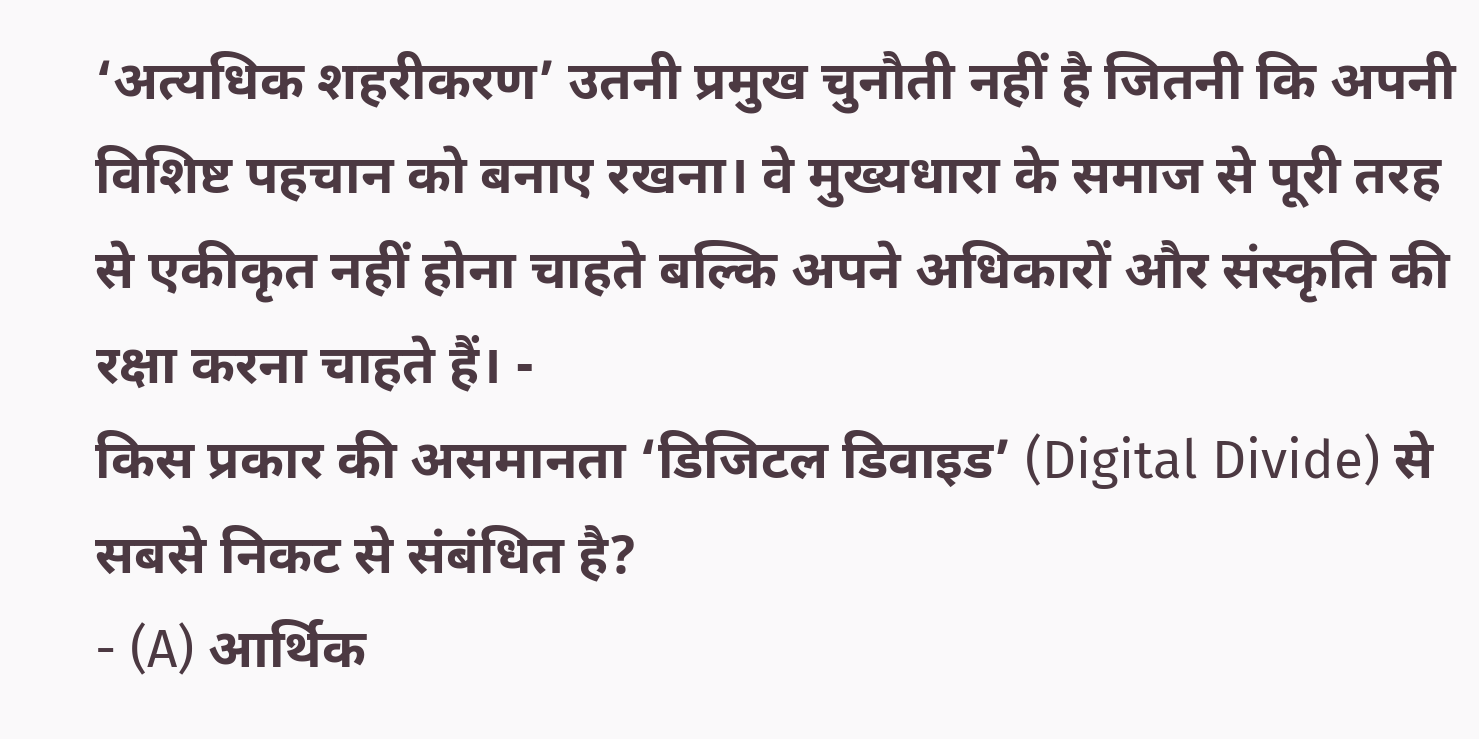‘अत्यधिक शहरीकरण’ उतनी प्रमुख चुनौती नहीं है जितनी कि अपनी विशिष्ट पहचान को बनाए रखना। वे मुख्यधारा के समाज से पूरी तरह से एकीकृत नहीं होना चाहते बल्कि अपने अधिकारों और संस्कृति की रक्षा करना चाहते हैं। -
किस प्रकार की असमानता ‘डिजिटल डिवाइड’ (Digital Divide) से सबसे निकट से संबंधित है?
- (A) आर्थिक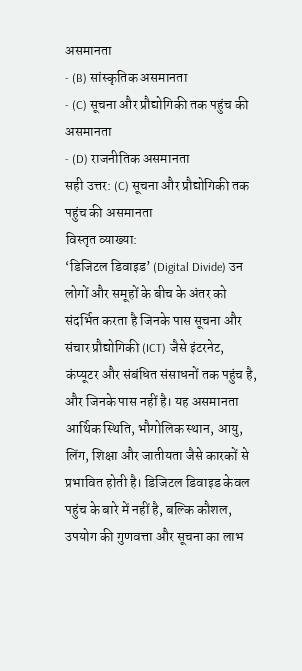असमानता
- (B) सांस्कृतिक असमानता
- (C) सूचना और प्रौद्योगिकी तक पहुंच की असमानता
- (D) राजनीतिक असमानता
सही उत्तर: (C) सूचना और प्रौद्योगिकी तक पहुंच की असमानता
विस्तृत व्याख्या:
‘डिजिटल डिवाइड’ (Digital Divide) उन लोगों और समूहों के बीच के अंतर को संदर्भित करता है जिनके पास सूचना और संचार प्रौद्योगिकी (ICT) जैसे इंटरनेट, कंप्यूटर और संबंधित संसाधनों तक पहुंच है, और जिनके पास नहीं है। यह असमानता आर्थिक स्थिति, भौगोलिक स्थान, आयु, लिंग, शिक्षा और जातीयता जैसे कारकों से प्रभावित होती है। डिजिटल डिवाइड केवल पहुंच के बारे में नहीं है, बल्कि कौशल, उपयोग की गुणवत्ता और सूचना का लाभ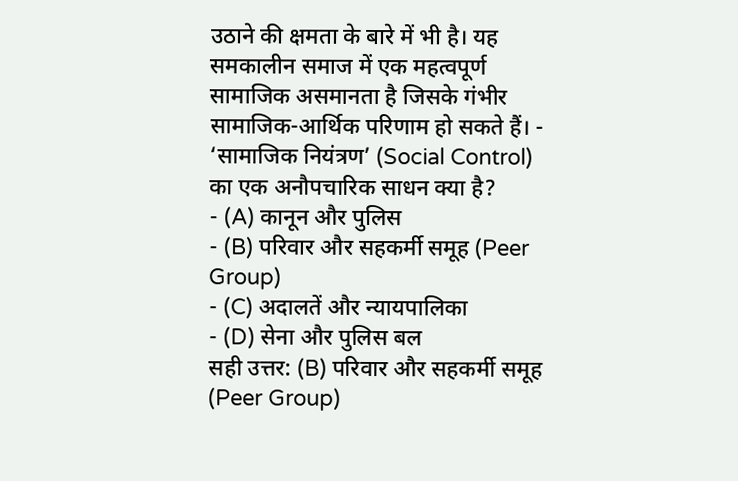उठाने की क्षमता के बारे में भी है। यह समकालीन समाज में एक महत्वपूर्ण सामाजिक असमानता है जिसके गंभीर सामाजिक-आर्थिक परिणाम हो सकते हैं। -
‘सामाजिक नियंत्रण’ (Social Control) का एक अनौपचारिक साधन क्या है?
- (A) कानून और पुलिस
- (B) परिवार और सहकर्मी समूह (Peer Group)
- (C) अदालतें और न्यायपालिका
- (D) सेना और पुलिस बल
सही उत्तर: (B) परिवार और सहकर्मी समूह (Peer Group)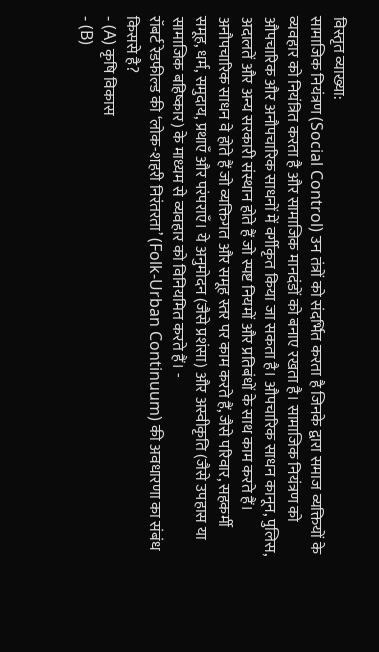विस्तृत व्याख्या:
सामाजिक नियंत्रण (Social Control) उन तंत्रों को संदर्भित करता है जिनके द्वारा समाज व्यक्तियों के व्यवहार को नियंत्रित करता है और सामाजिक मानदंडों को बनाए रखता है। सामाजिक नियंत्रण को औपचारिक और अनौपचारिक साधनों में वर्गीकृत किया जा सकता है। औपचारिक साधन कानून, पुलिस, अदालतें और अन्य सरकारी संस्थान होते हैं जो स्पष्ट नियमों और प्रतिबंधों के साथ काम करते हैं। अनौपचारिक साधन वे होते हैं जो व्यक्तिगत और समूह स्तर पर काम करते हैं, जैसे परिवार, सहकर्मी समूह, धर्म, समुदाय, प्रथाएँ और परंपराएँ। ये अनुमोदन (जैसे प्रशंसा) और अस्वीकृति (जैसे उपहास या सामाजिक बहिष्कार) के माध्यम से व्यवहार को विनियमित करते हैं। -
रॉबर्ट रेडफील्ड की ‘लोक-शहरी निरंतरता’ (Folk-Urban Continuum) की अवधारणा का संबंध किससे है?
- (A) कृषि विकास
- (B)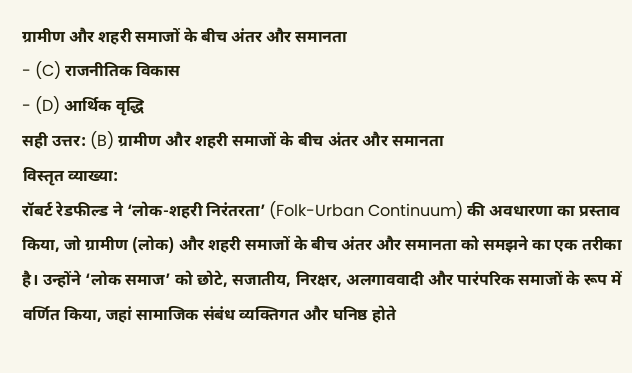ग्रामीण और शहरी समाजों के बीच अंतर और समानता
- (C) राजनीतिक विकास
- (D) आर्थिक वृद्धि
सही उत्तर: (B) ग्रामीण और शहरी समाजों के बीच अंतर और समानता
विस्तृत व्याख्या:
रॉबर्ट रेडफील्ड ने ‘लोक-शहरी निरंतरता’ (Folk-Urban Continuum) की अवधारणा का प्रस्ताव किया, जो ग्रामीण (लोक) और शहरी समाजों के बीच अंतर और समानता को समझने का एक तरीका है। उन्होंने ‘लोक समाज’ को छोटे, सजातीय, निरक्षर, अलगाववादी और पारंपरिक समाजों के रूप में वर्णित किया, जहां सामाजिक संबंध व्यक्तिगत और घनिष्ठ होते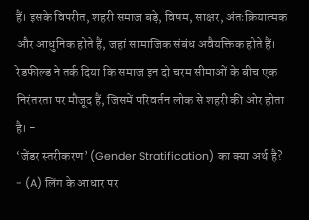हैं। इसके विपरीत, शहरी समाज बड़े, विषम, साक्षर, अंतःक्रियात्मक और आधुनिक होते हैं, जहां सामाजिक संबंध अवैयक्तिक होते हैं। रेडफील्ड ने तर्क दिया कि समाज इन दो चरम सीमाओं के बीच एक निरंतरता पर मौजूद हैं, जिसमें परिवर्तन लोक से शहरी की ओर होता है। -
‘जेंडर स्तरीकरण’ (Gender Stratification) का क्या अर्थ है?
- (A) लिंग के आधार पर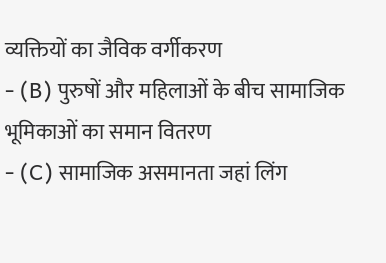व्यक्तियों का जैविक वर्गीकरण
- (B) पुरुषों और महिलाओं के बीच सामाजिक भूमिकाओं का समान वितरण
- (C) सामाजिक असमानता जहां लिंग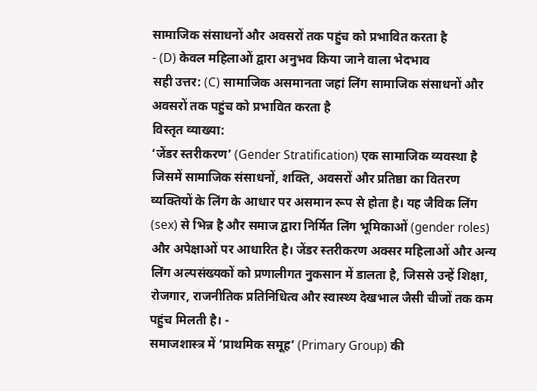सामाजिक संसाधनों और अवसरों तक पहुंच को प्रभावित करता है
- (D) केवल महिलाओं द्वारा अनुभव किया जाने वाला भेदभाव
सही उत्तर: (C) सामाजिक असमानता जहां लिंग सामाजिक संसाधनों और अवसरों तक पहुंच को प्रभावित करता है
विस्तृत व्याख्या:
‘जेंडर स्तरीकरण’ (Gender Stratification) एक सामाजिक व्यवस्था है जिसमें सामाजिक संसाधनों, शक्ति, अवसरों और प्रतिष्ठा का वितरण व्यक्तियों के लिंग के आधार पर असमान रूप से होता है। यह जैविक लिंग (sex) से भिन्न है और समाज द्वारा निर्मित लिंग भूमिकाओं (gender roles) और अपेक्षाओं पर आधारित है। जेंडर स्तरीकरण अक्सर महिलाओं और अन्य लिंग अल्पसंख्यकों को प्रणालीगत नुकसान में डालता है, जिससे उन्हें शिक्षा, रोजगार, राजनीतिक प्रतिनिधित्व और स्वास्थ्य देखभाल जैसी चीजों तक कम पहुंच मिलती है। -
समाजशास्त्र में ‘प्राथमिक समूह’ (Primary Group) की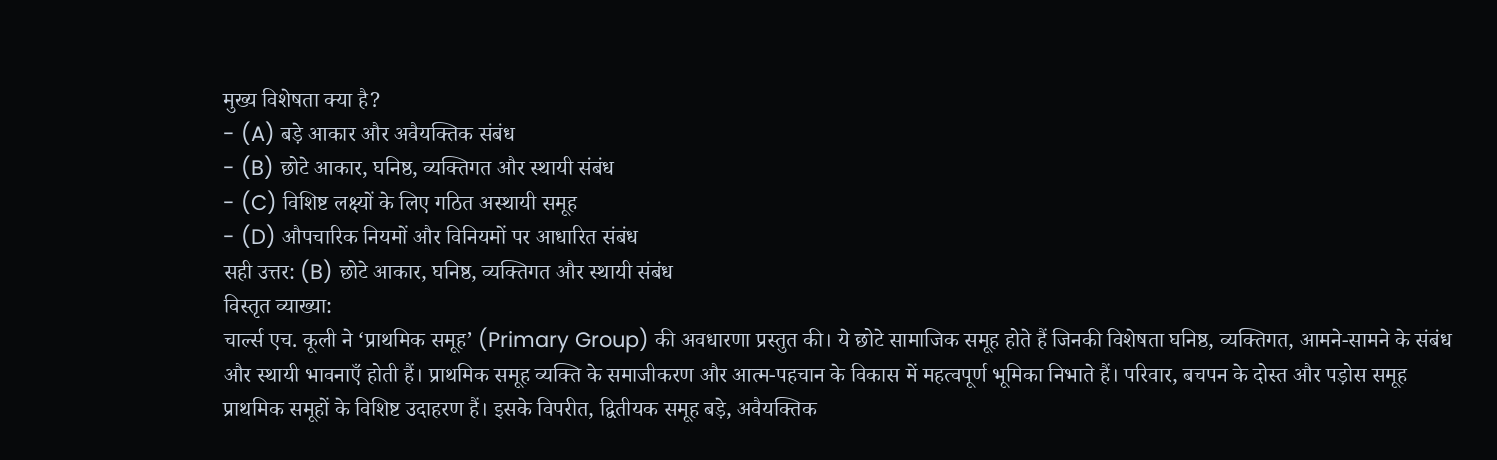मुख्य विशेषता क्या है?
- (A) बड़े आकार और अवैयक्तिक संबंध
- (B) छोटे आकार, घनिष्ठ, व्यक्तिगत और स्थायी संबंध
- (C) विशिष्ट लक्ष्यों के लिए गठित अस्थायी समूह
- (D) औपचारिक नियमों और विनियमों पर आधारित संबंध
सही उत्तर: (B) छोटे आकार, घनिष्ठ, व्यक्तिगत और स्थायी संबंध
विस्तृत व्याख्या:
चार्ल्स एच. कूली ने ‘प्राथमिक समूह’ (Primary Group) की अवधारणा प्रस्तुत की। ये छोटे सामाजिक समूह होते हैं जिनकी विशेषता घनिष्ठ, व्यक्तिगत, आमने-सामने के संबंध और स्थायी भावनाएँ होती हैं। प्राथमिक समूह व्यक्ति के समाजीकरण और आत्म-पहचान के विकास में महत्वपूर्ण भूमिका निभाते हैं। परिवार, बचपन के दोस्त और पड़ोस समूह प्राथमिक समूहों के विशिष्ट उदाहरण हैं। इसके विपरीत, द्वितीयक समूह बड़े, अवैयक्तिक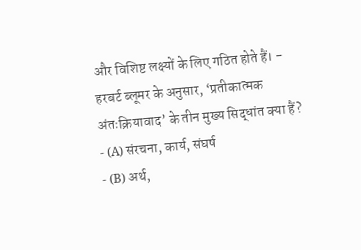और विशिष्ट लक्ष्यों के लिए गठित होते हैं। -
हरबर्ट ब्लूमर के अनुसार, ‘प्रतीकात्मक अंतःक्रियावाद’ के तीन मुख्य सिद्धांत क्या हैं?
- (A) संरचना, कार्य, संघर्ष
- (B) अर्थ,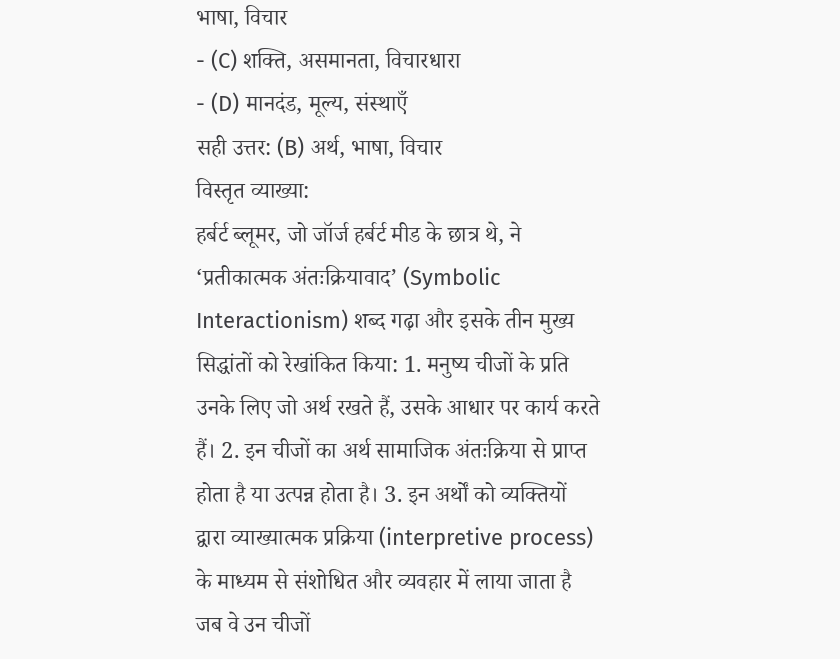भाषा, विचार
- (C) शक्ति, असमानता, विचारधारा
- (D) मानदंड, मूल्य, संस्थाएँ
सही उत्तर: (B) अर्थ, भाषा, विचार
विस्तृत व्याख्या:
हर्बर्ट ब्लूमर, जो जॉर्ज हर्बर्ट मीड के छात्र थे, ने ‘प्रतीकात्मक अंतःक्रियावाद’ (Symbolic Interactionism) शब्द गढ़ा और इसके तीन मुख्य सिद्धांतों को रेखांकित किया: 1. मनुष्य चीजों के प्रति उनके लिए जो अर्थ रखते हैं, उसके आधार पर कार्य करते हैं। 2. इन चीजों का अर्थ सामाजिक अंतःक्रिया से प्राप्त होता है या उत्पन्न होता है। 3. इन अर्थों को व्यक्तियों द्वारा व्याख्यात्मक प्रक्रिया (interpretive process) के माध्यम से संशोधित और व्यवहार में लाया जाता है जब वे उन चीजों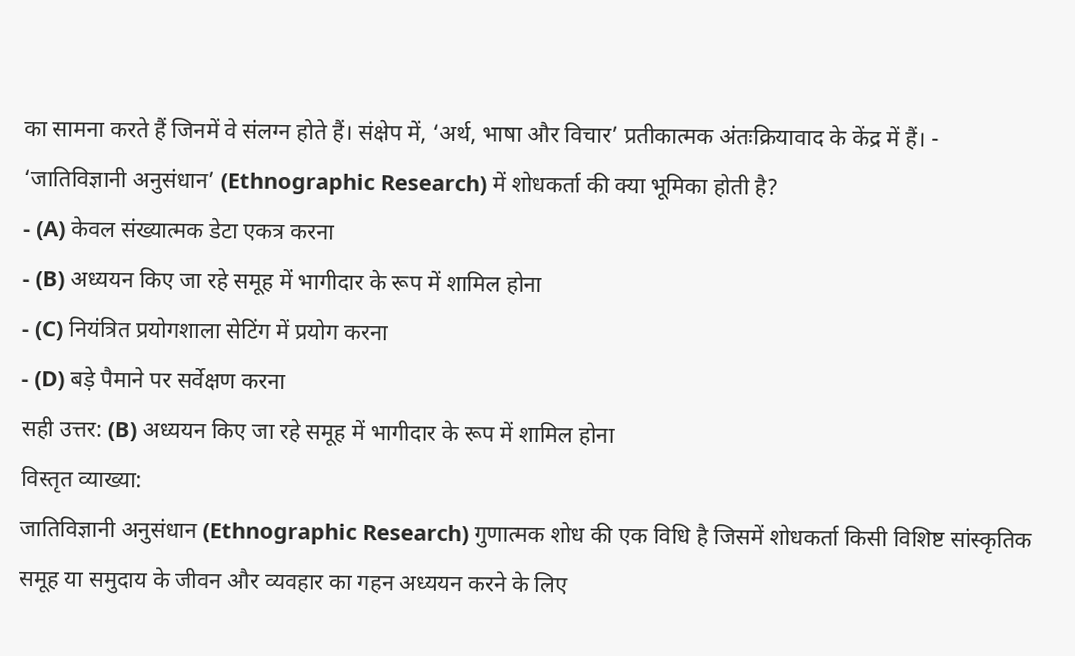का सामना करते हैं जिनमें वे संलग्न होते हैं। संक्षेप में, ‘अर्थ, भाषा और विचार’ प्रतीकात्मक अंतःक्रियावाद के केंद्र में हैं। -
‘जातिविज्ञानी अनुसंधान’ (Ethnographic Research) में शोधकर्ता की क्या भूमिका होती है?
- (A) केवल संख्यात्मक डेटा एकत्र करना
- (B) अध्ययन किए जा रहे समूह में भागीदार के रूप में शामिल होना
- (C) नियंत्रित प्रयोगशाला सेटिंग में प्रयोग करना
- (D) बड़े पैमाने पर सर्वेक्षण करना
सही उत्तर: (B) अध्ययन किए जा रहे समूह में भागीदार के रूप में शामिल होना
विस्तृत व्याख्या:
जातिविज्ञानी अनुसंधान (Ethnographic Research) गुणात्मक शोध की एक विधि है जिसमें शोधकर्ता किसी विशिष्ट सांस्कृतिक समूह या समुदाय के जीवन और व्यवहार का गहन अध्ययन करने के लिए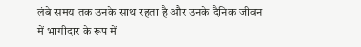लंबे समय तक उनके साथ रहता है और उनके दैनिक जीवन में भागीदार के रूप में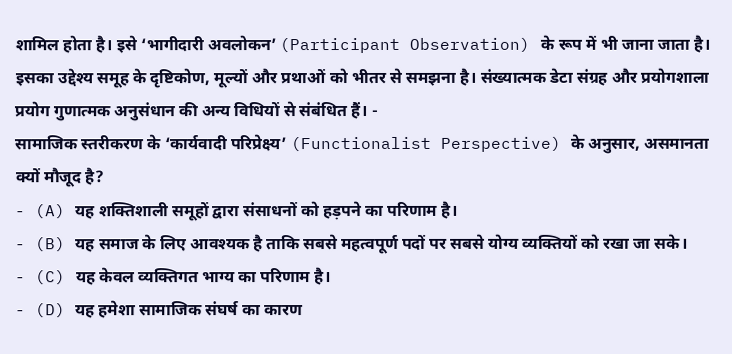शामिल होता है। इसे ‘भागीदारी अवलोकन’ (Participant Observation) के रूप में भी जाना जाता है। इसका उद्देश्य समूह के दृष्टिकोण, मूल्यों और प्रथाओं को भीतर से समझना है। संख्यात्मक डेटा संग्रह और प्रयोगशाला प्रयोग गुणात्मक अनुसंधान की अन्य विधियों से संबंधित हैं। -
सामाजिक स्तरीकरण के ‘कार्यवादी परिप्रेक्ष्य’ (Functionalist Perspective) के अनुसार, असमानता क्यों मौजूद है?
- (A) यह शक्तिशाली समूहों द्वारा संसाधनों को हड़पने का परिणाम है।
- (B) यह समाज के लिए आवश्यक है ताकि सबसे महत्वपूर्ण पदों पर सबसे योग्य व्यक्तियों को रखा जा सके।
- (C) यह केवल व्यक्तिगत भाग्य का परिणाम है।
- (D) यह हमेशा सामाजिक संघर्ष का कारण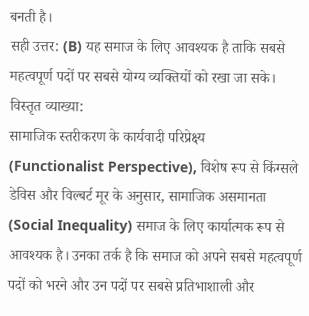बनती है।
सही उत्तर: (B) यह समाज के लिए आवश्यक है ताकि सबसे महत्वपूर्ण पदों पर सबसे योग्य व्यक्तियों को रखा जा सके।
विस्तृत व्याख्या:
सामाजिक स्तरीकरण के कार्यवादी परिप्रेक्ष्य (Functionalist Perspective), विशेष रूप से किंग्सले डेविस और विल्बर्ट मूर के अनुसार, सामाजिक असमानता (Social Inequality) समाज के लिए कार्यात्मक रूप से आवश्यक है। उनका तर्क है कि समाज को अपने सबसे महत्वपूर्ण पदों को भरने और उन पदों पर सबसे प्रतिभाशाली और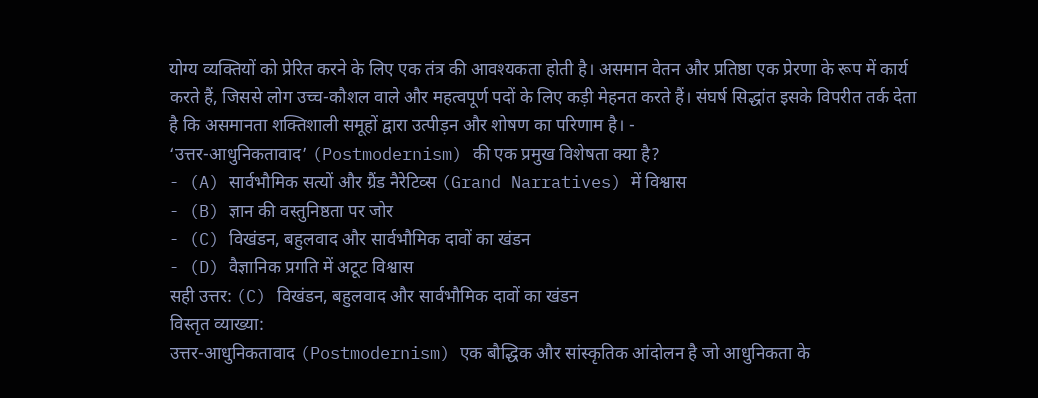योग्य व्यक्तियों को प्रेरित करने के लिए एक तंत्र की आवश्यकता होती है। असमान वेतन और प्रतिष्ठा एक प्रेरणा के रूप में कार्य करते हैं, जिससे लोग उच्च-कौशल वाले और महत्वपूर्ण पदों के लिए कड़ी मेहनत करते हैं। संघर्ष सिद्धांत इसके विपरीत तर्क देता है कि असमानता शक्तिशाली समूहों द्वारा उत्पीड़न और शोषण का परिणाम है। -
‘उत्तर-आधुनिकतावाद’ (Postmodernism) की एक प्रमुख विशेषता क्या है?
- (A) सार्वभौमिक सत्यों और ग्रैंड नैरेटिव्स (Grand Narratives) में विश्वास
- (B) ज्ञान की वस्तुनिष्ठता पर जोर
- (C) विखंडन, बहुलवाद और सार्वभौमिक दावों का खंडन
- (D) वैज्ञानिक प्रगति में अटूट विश्वास
सही उत्तर: (C) विखंडन, बहुलवाद और सार्वभौमिक दावों का खंडन
विस्तृत व्याख्या:
उत्तर-आधुनिकतावाद (Postmodernism) एक बौद्धिक और सांस्कृतिक आंदोलन है जो आधुनिकता के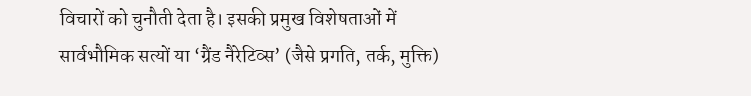विचारों को चुनौती देता है। इसकी प्रमुख विशेषताओं में सार्वभौमिक सत्यों या ‘ग्रैंड नैरेटिव्स’ (जैसे प्रगति, तर्क, मुक्ति)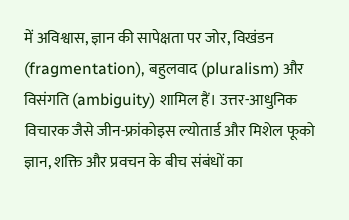में अविश्वास, ज्ञान की सापेक्षता पर जोर, विखंडन (fragmentation), बहुलवाद (pluralism) और विसंगति (ambiguity) शामिल हैं। उत्तर-आधुनिक विचारक जैसे जीन-फ्रांकोइस ल्योतार्ड और मिशेल फूको ज्ञान, शक्ति और प्रवचन के बीच संबंधों का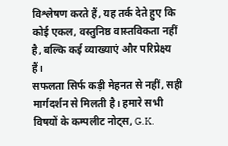विश्लेषण करते हैं, यह तर्क देते हुए कि कोई एकल, वस्तुनिष्ठ वास्तविकता नहीं है, बल्कि कई व्याख्याएं और परिप्रेक्ष्य हैं।
सफलता सिर्फ कड़ी मेहनत से नहीं, सही मार्गदर्शन से मिलती है। हमारे सभी विषयों के कम्पलीट नोट्स, G.K.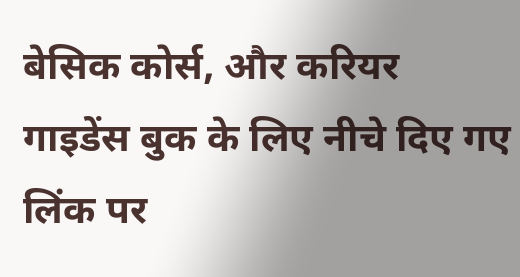बेसिक कोर्स, और करियर गाइडेंस बुक के लिए नीचे दिए गए लिंक पर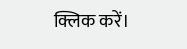क्लिक करें।